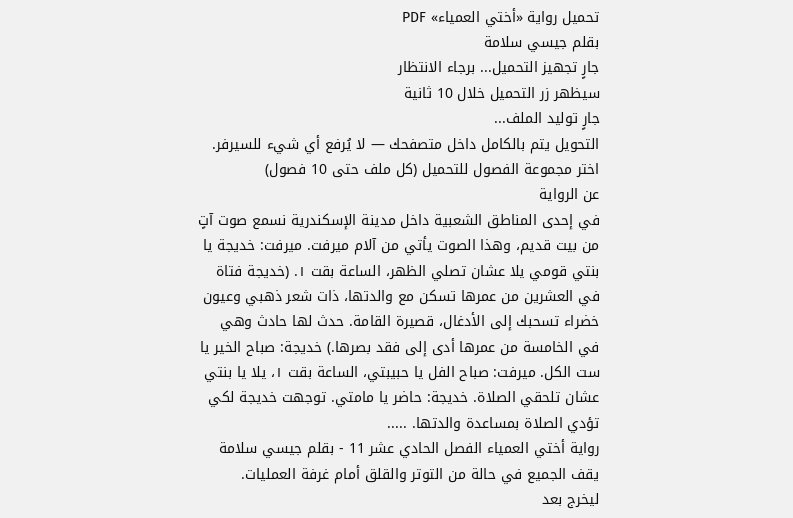تحميل رواية «أختي العمياء» PDF
بقلم جيسي سلامة
جارٍ تجهيز التحميل... برجاء الانتظار
سيظهر زر التحميل خلال 10 ثانية
جارٍ توليد الملف...
التحويل يتم بالكامل داخل متصفحك — لا يُرفع أي شيء للسيرفر.
اختر مجموعة الفصول للتحميل (كل ملف حتى 10 فصول)
عن الرواية
في إحدى المناطق الشعبية داخل مدينة الإسكندرية نسمع صوت آتٍ من بيت قديم، وهذا الصوت يأتي من آلام ميرفت. ميرفت: خديجة يا بنتي قومي يلا عشان تصلي الظهر، الساعة بقت ١. (خديجة فتاة في العشرين من عمرها تسكن مع والدتها، ذات شعر ذهبي وعيون خضراء تسحبك إلى الأدغال، قصيرة القامة. حدث لها حادث وهي في الخامسة من عمرها أدى إلى فقد بصرها.) خديجة: صباح الخير يا ست الكل. ميرفت: صباح الفل يا حبيبتي، الساعة بقت ١، يلا يا بنتي عشان تلحقي الصلاة. خديجة: حاضر يا مامتي. توجهت خديجة لكي تؤدي الصلاة بمساعدة والدتها. .....
رواية أختي العمياء الفصل الحادي عشر 11 - بقلم جيسي سلامة
يقف الجميع في حالة من التوتر والقلق أمام غرفة العمليات.
ليخرج بعد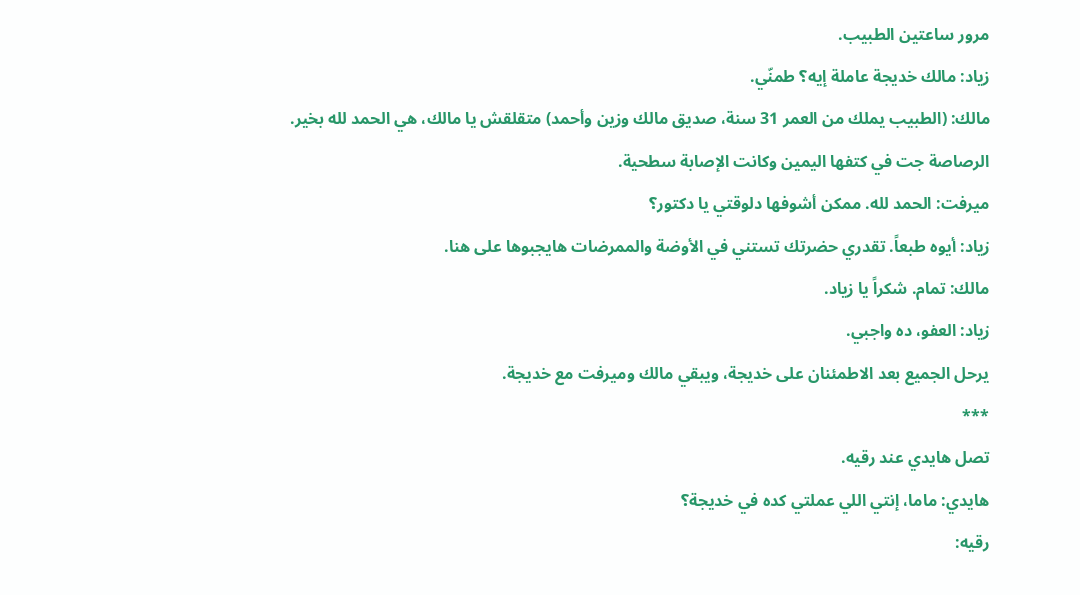مرور ساعتين الطبيب.
زياد: مالك خديجة عاملة إيه؟ طمنّي.
مالك: (الطبيب يملك من العمر 31 سنة، صديق مالك وزين وأحمد) متقلقش يا مالك، هي الحمد لله بخير. الرصاصة جت في كتفها اليمين وكانت الإصابة سطحية.
ميرفت: الحمد لله. ممكن أشوفها دلوقتي يا دكتور؟
زياد: أيوه طبعاً. تقدري حضرتك تستني في الأوضة والممرضات هايجبوها على هنا.
مالك: تمام. شكراً يا زياد.
زياد: العفو، ده واجبي.
يرحل الجميع بعد الاطمئنان على خديجة، ويبقي مالك وميرفت مع خديجة.
***
تصل هايدي عند رقيه.
هايدي: ماما، إنتي اللي عملتي كده في خديجة؟
رقيه: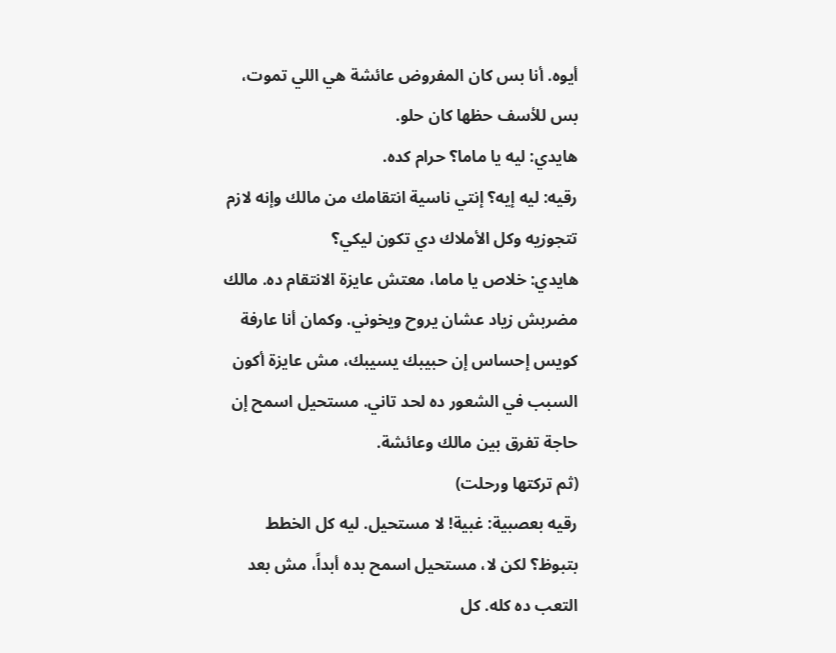أيوه. أنا بس كان المفروض عائشة هي اللي تموت، بس للأسف حظها كان حلو.
هايدي: ليه يا ماما؟ حرام كده.
رقيه: ليه إيه؟ إنتي ناسية انتقامك من مالك وإنه لازم تتجوزيه وكل الأملاك دي تكون ليكي؟
هايدي: خلاص يا ماما، معتش عايزة الانتقام ده. مالك مضربش زياد عشان يروح ويخوني. وكمان أنا عارفة كويس إحساس إن حبيبك يسيبك، مش عايزة أكون السبب في الشعور ده لحد تاني. مستحيل اسمح إن حاجة تفرق بين مالك وعائشة.
(ثم تركتها ورحلت)
رقيه بعصبية: غبية! لا مستحيل. ليه كل الخطط بتبوظ؟ لكن لا، مستحيل اسمح بده أبداً، مش بعد التعب ده كله. كل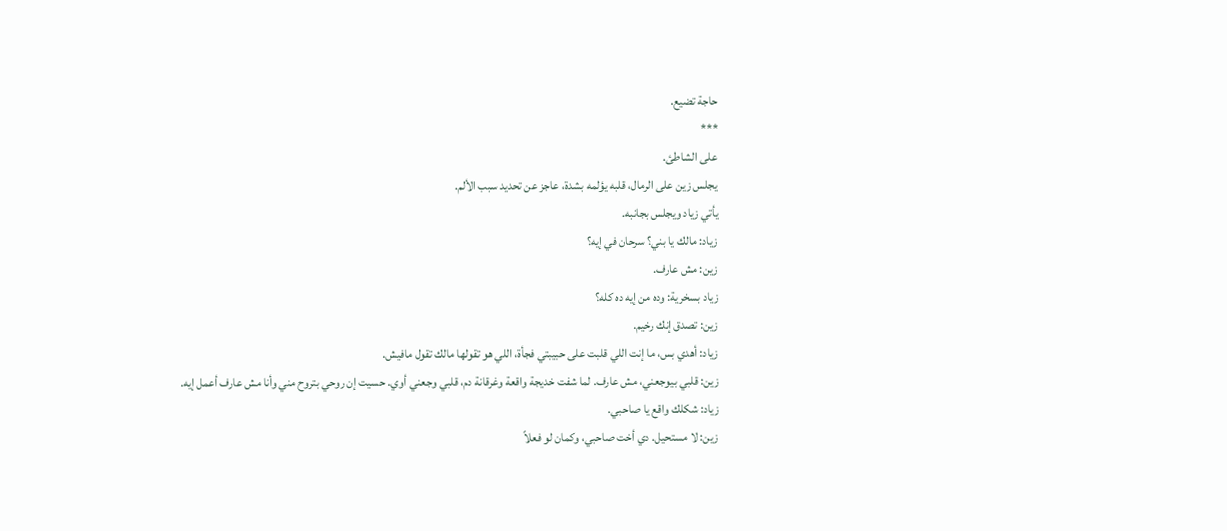حاجة تضيع.
***
على الشاطئ.
يجلس زين على الرمال، قلبه يؤلمه بشدة، عاجز عن تحديد سبب الألم.
يأتي زياد ويجلس بجانبه.
زياد: مالك يا بني؟ سرحان في إيه؟
زين: مش عارف.
زياد بسخرية: وده من إيه ده كله؟
زين: تصدق إنك رخيم.
زياد: أهدي بس، ما إنت اللي قلبت على حبيبتي فجأة، اللي هو تقولها مالك تقول مافيش.
زين: قلبي بيوجعني، مش عارف. لما شفت خديجة واقعة وغرقانة دم، قلبي وجعني أوي. حسيت إن روحي بتروح مني وأنا مش عارف أعمل إيه.
زياد: شكلك واقع يا صاحبي.
زين: لا مستحيل. دي أخت صاحبي، وكمان لو فعلاً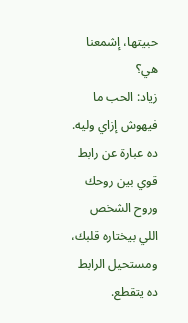حبيتها، إشمعنا هي؟
زياد: الحب ما فيهوش إزاي وليه. ده عبارة عن رابط قوي بين روحك وروح الشخص اللي بيختاره قلبك، ومستحيل الرابط ده يتقطع.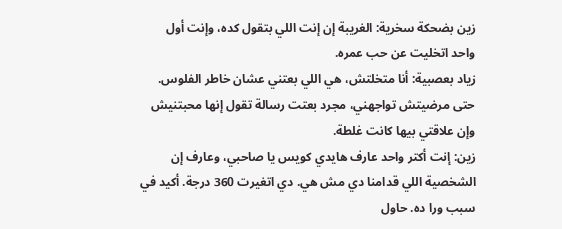زين بضحكة سخرية: الغريبة إن إنت اللي بتقول كده، وإنت أول واحد اتخليت عن حب عمره.
زياد بعصبية: أنا متخلتش، هي اللي بعتني عشان خاطر الفلوس. حتى مرضيتش تواجهني، مجرد بعتت رسالة تقول إنها محبتنيش وإن علاقتي بيها كانت غلطة.
زين: إنت أكتر واحد عارف هايدي كويس يا صاحبي، وعارف إن الشخصية اللي قدامنا دي مش هي. دي اتغيرت 360 درجة. أكيد في سبب ورا ده. حاول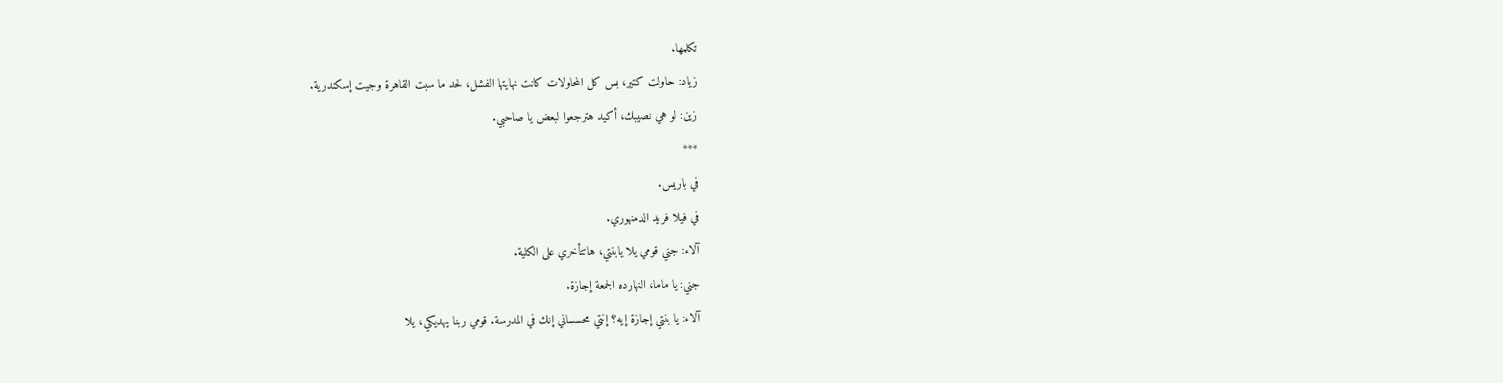تكلمها.
زياد: حاولت كتير، بس كل المحاولات كانت نهايتها الفشل، لحد ما سبت القاهرة وجيت إسكندرية.
زين: لو هي نصيبك، أكيد هترجعوا لبعض يا صاحبي.
***
في باريس.
في فيلا فريد الدمنهوري.
آلاء: جني قومي يلا يابنتي، هاتتأخري على الكلية.
جني: يا ماما، النهارده الجمعة إجازة.
آلاء: يا بنتي إجازة إيه؟ إنتي محسساني إنك في المدرسة. قومي ربنا يهديكي، يلا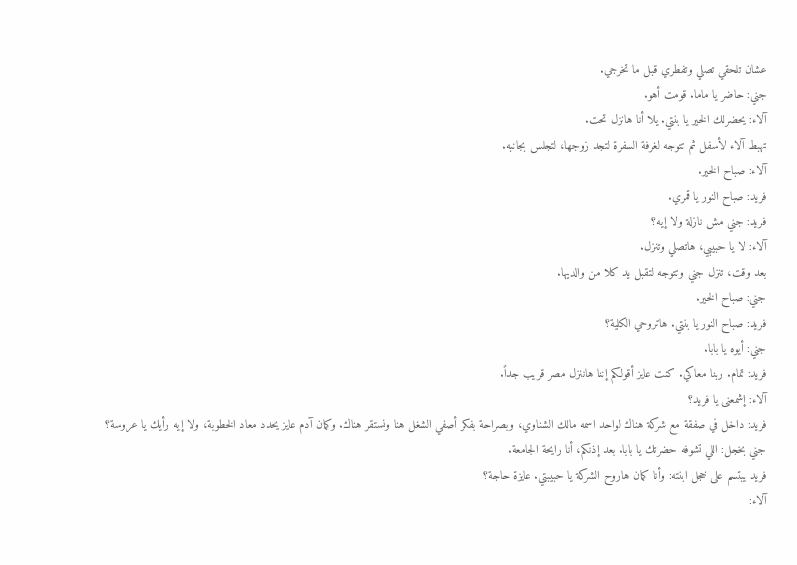عشان تلحقي تصلي وتفطري قبل ما تخرجي.
جني: حاضر يا ماما. قومت أهو.
آلاء: يحضرلك الخير يا بنتي. يلا أنا هانزل تحت.
تهبط آلاء لأسفل ثم تتوجه لغرفة السفرة لتجد زوجها، لتجلس بجانبه.
آلاء: صباح الخير.
فريد: صباح النور يا قمري.
فريد: جني مش نازلة ولا إيه؟
آلاء: لا يا حبيبي، هاتصلي وتنزل.
بعد وقت، تنزل جني وتتوجه لتقبل يد كلا من والديها.
جني: صباح الخير.
فريد: صباح النور يا بنتي. هاتروحي الكلية؟
جني: أيوه يا بابا.
فريد: تمام. ربنا معاكي. كنت عايز أقولكم إننا هاننزل مصر قريب جداً.
آلاء: إشمعنى يا فريد؟
فريد: داخل في صفقة مع شركة هناك لواحد اسمه مالك الشناوي، وبصراحة بفكر أصفي الشغل هنا ونستقر هناك. وكمان آدم عايز يحدد معاد الخطوبة، ولا إيه رأيك يا عروسة؟
جني بخجل: اللي تشوفه حضرتك يا بابا. بعد إذنكم، أنا رايحة الجامعة.
فريد يبتسم على خجل ابنته: وأنا كمان هاروح الشركة يا حبيبتي. عايزة حاجة؟
آلاء: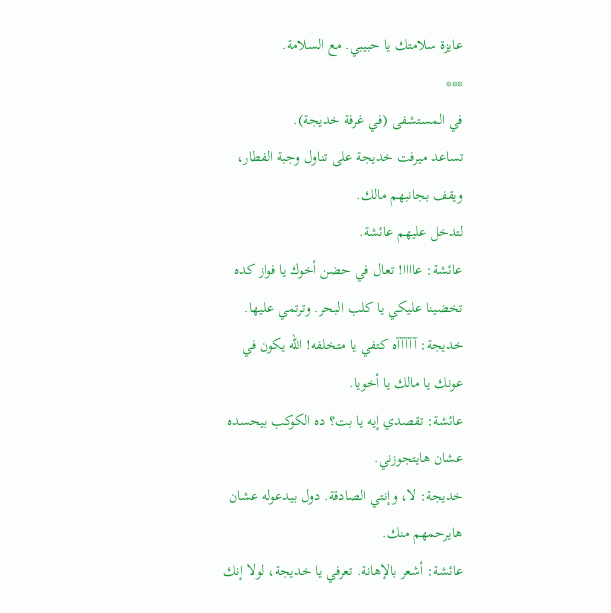عايزة سلامتك يا حبيبي. مع السلامة.
***
في المستشفى (في غرفة خديجة).
تساعد ميرفت خديجة على تناول وجبة الفطار، ويقف بجانبهم مالك.
لتدخل عليهم عائشة.
عائشة: عاااا! تعال في حضن أخوك يا فواز كده تخضينا عليكي يا كلب البحر. وترتمي عليها.
خديجة: آآآآآه كتفي يا متخلفه! الله يكون في عونك يا مالك يا أخويا.
عائشة: تقصدي إيه يا بت؟ ده الكوكب بيحسده عشان هايتجوزني.
خديجة: لا، وإنتي الصادقة. دول بيدعوله عشان هايرحمهم منك.
عائشة: أشعر بالإهانة. تعرفي يا خديجة، لولا إنك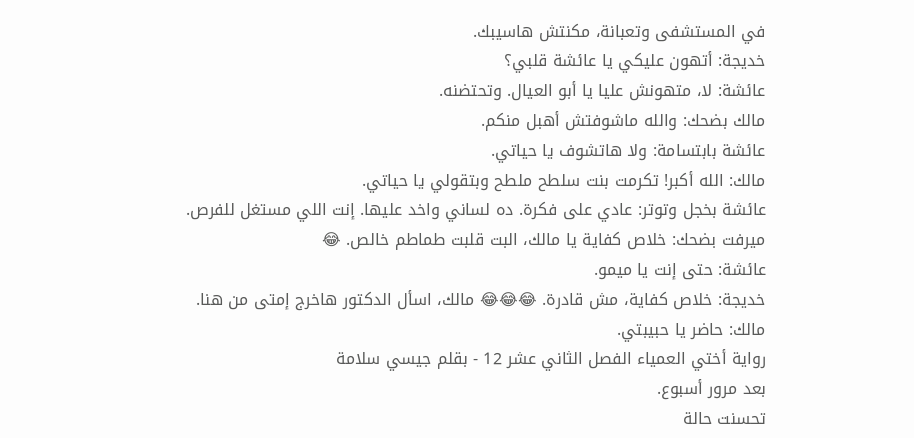في المستشفى وتعبانة، مكنتش هاسيبك.
خديجة: أتهون عليكي يا عائشة قلبي؟
عائشة: لا، متهونش عليا يا أبو العيال. وتحتضنه.
مالك بضحك: والله ماشوفتش أهبل منكم.
عائشة بابتسامة: ولا هاتشوف يا حياتي.
مالك: الله أكبر! تكرمت بنت سلطح ملطح وبتقولي يا حياتي.
عائشة بخجل وتوتر: عادي على فكرة. ده لساني واخد عليها. إنت اللي مستغل للفرص.
ميرفت بضحك: خلاص كفاية يا مالك، البت قلبت طماطم خالص. 😂
عائشة: حتى إنت يا ميمو.
خديجة: خلاص كفاية، مش قادرة. 😂😂😂 مالك، اسأل الدكتور هاخرج إمتى من هنا.
مالك: حاضر يا حبيبتي.
رواية أختي العمياء الفصل الثاني عشر 12 - بقلم جيسي سلامة
بعد مرور أسبوع.
تحسنت حالة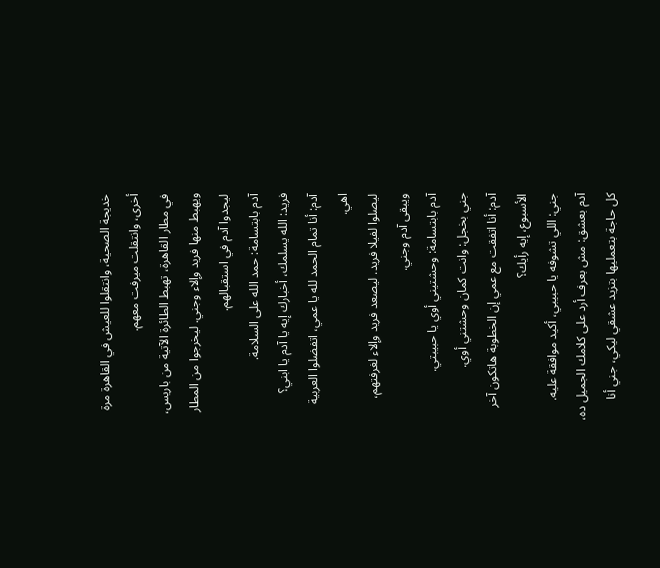خديجة الصحية، وانتقلوا للعيش في القاهرة مرة أخرى، وانتقلت ميرفت معهم.
في مطار القاهرة، تهبط الطائرة الآتية من باريس، ويهبط منها فريد وإلاء وجني. ليخرجوا من المطار ليجدوا آدم في استقبالهم.
آدم بابتسامة: حمد الله على السلامة.
فريد: الله يسلمك، أخبارك إيه يا آدم يا ابني؟
آدم: أنا تمام الحمد لله يا عمي، اتفضلوا العربية اهي.
ليصلوا لفيلا فريد. ليصعد فريد وإلاء لغرفتهم، ويبقى آدم وجني.
آدم بابتسامة: وحشتيني أوي يا حبيبتي.
جني بخجل: وانت كمان وحشتني أوي.
آدم: أنا اتفقت مع عمي إن الخطوبة هاتكون آخر الأسبوع، إيه رأيك؟
جني: اللي تشوفه يا حبيبي، أكيد موافقة عليه.
آدم بعشق: مش بعرف أرد على كلامك الجميل ده، كل حاجة بتعمليها بتزيد عشقي ليكي، جني أنا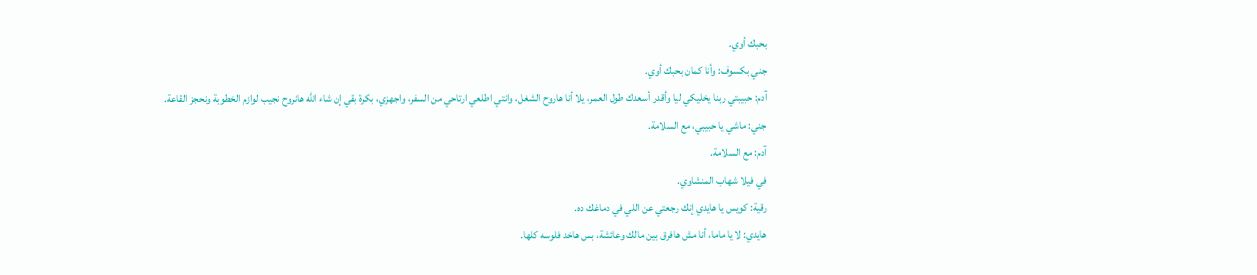بحبك أوي.
جني بكسوف: وأنا كمان بحبك أوي.
آدم: حبيبتي ربنا يخليكي ليا وأقدر أسعدك طول العمر، يلا أنا هاروح الشغل، وانتي اطلعي ارتاحي من السفر، واجهزي، بكرة بقي إن شاء الله هانروح نجيب لوازم الخطوبة ونحجز القاعة.
جني: ماشي يا حبيبي، مع السلامة.
آدم: مع السلامة.
في فيلا شهاب المنشاوي.
رقية: كويس يا هايدي إنك رجعتي عن اللي في دماغك ده.
هايدي: لا يا ماما، أنا مش هافرق بين مالك وعائشة، بس هاخد فلوسه كلها.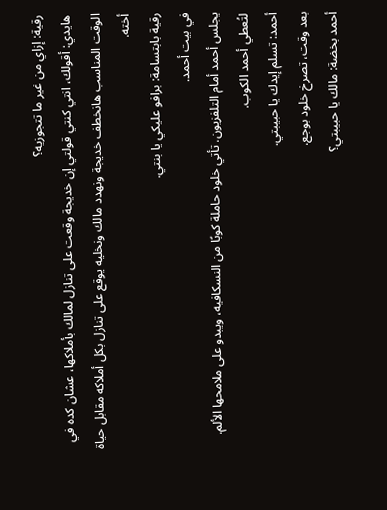رقية: إزاي من غير ما تتجوزيه؟
هايدي: أقولك، انتي كنتي قولتي إن خديجة وقعت على تنازل لمالك بأملاكها، عشان كده في الوقت المناسب هانخطف خديجة ونهدد مالك ونخليه يوقع على تنازل بكل أملاكه مقابل حياة أخته.
رقية بابتسامة: برافو عليكي يا بنتي.
في بيت أحمد.
يجلس أحمد أمام التلفزيون. تأتي خلود حاملة كوبًا من النسكافيه، ويبدو على ملامحها الألم.
لتُعطي أحمد الكوب.
أحمد: تسلم إيدك يا حبيبتي.
بعد وقت، تصرخ خلود بوجع.
أحمد بخضة: مالك يا حبيبتي؟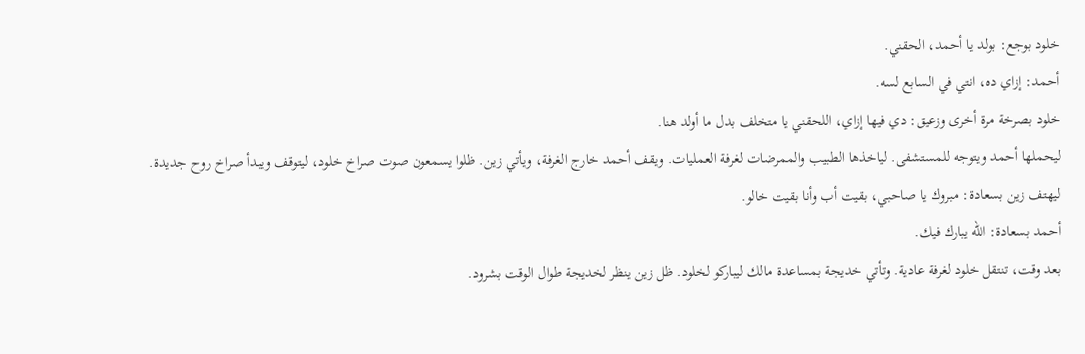خلود بوجع: بولد يا أحمد، الحقني.
أحمد: إزاي ده، انتي في السابع لسه.
خلود بصرخة مرة أخرى وزعيق: دي فيها إزاي، اللحقني يا متخلف بدل ما أولد هنا.
ليحملها أحمد ويتوجه للمستشفى. لياخذها الطبيب والممرضات لغرفة العمليات. ويقف أحمد خارج الغرفة، ويأتي زين. ظلوا يسمعون صوت صراخ خلود، ليتوقف ويبدأ صراخ روح جديدة.
ليهتف زين بسعادة: مبروك يا صاحبي، بقيت أب وأنا بقيت خالو.
أحمد بسعادة: الله يبارك فيك.
بعد وقت، تنتقل خلود لغرفة عادية. وتأتي خديجة بمساعدة مالك ليباركو لخلود. ظل زين ينظر لخديجة طوال الوقت بشرود.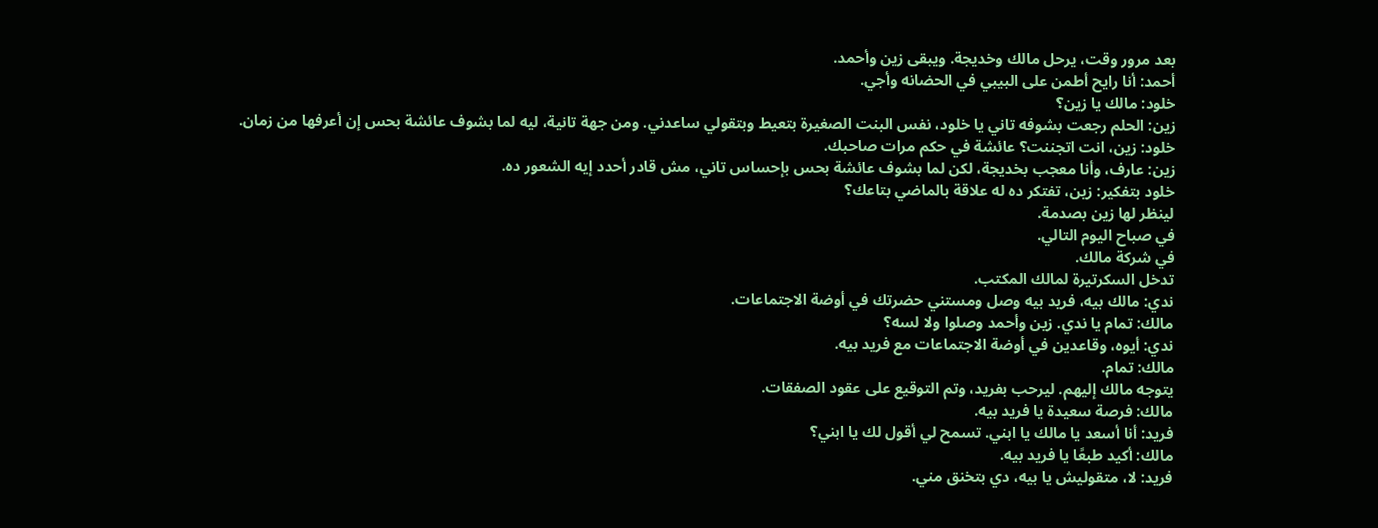بعد مرور وقت، يرحل مالك وخديجة. ويبقى زين وأحمد.
أحمد: أنا رايح أطمن على البيبي في الحضانه وأجي.
خلود: مالك يا زين؟
زين: الحلم رجعت بشوفه تاني يا خلود، نفس البنت الصغيرة بتعيط وبتقولي ساعدني. ومن جهة تانية، ليه لما بشوف عائشة بحس إن أعرفها من زمان.
خلود: زين، انت اتجننت؟ عائشة في حكم مرات صاحبك.
زين: عارف، وأنا معجب بخديجة، لكن لما بشوف عائشة بحس بإحساس تاني، مش قادر أحدد إيه الشعور ده.
خلود بتفكير: زين، تفتكر ده له علاقة بالماضي بتاعك؟
لينظر لها زين بصدمة.
في صباح اليوم التالي.
في شركة مالك.
تدخل السكرتيرة لمالك المكتب.
ندي: مالك بيه، فريد بيه وصل ومستني حضرتك في أوضة الاجتماعات.
مالك: تمام يا ندي. زين وأحمد وصلوا ولا لسه؟
ندي: أيوه، وقاعدين في أوضة الاجتماعات مع فريد بيه.
مالك: تمام.
يتوجه مالك إليهم. ليرحب بفريد، وتم التوقيع على عقود الصفقات.
مالك: فرصة سعيدة يا فريد بيه.
فريد: أنا أسعد يا مالك يا ابني. تسمح لي أقول لك يا ابني؟
مالك: أكيد طبعًا يا فريد بيه.
فريد: لا، متقوليش يا بيه، دي بتخنق مني.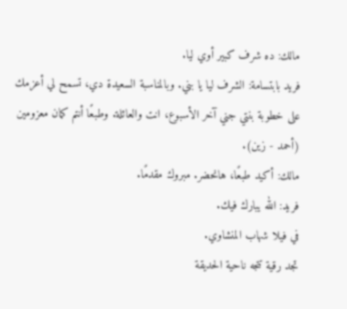مالك: ده شرف كبير أوي ليا.
فريد بابتسامة: الشرف ليا يا بني. وبالمناسبة السعيدة دي، تسمح لي أعزمك على خطوبة بنتي جني آخر الأسبوع، انت والعائلة. وطبعًا أنتم كمان معزومين (أحمد - زين).
مالك: أكيد طبعًا، هانحضر. مبروك مقدمًا.
فريد: الله يبارك فيك.
في فيلا شهاب المنشاوي.
تجد رقية تتجه ناحية الحديقة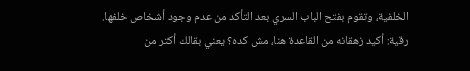الخلفية، وتقوم بفتح الباب السري بعد التأكد من عدم وجود أشخاص خلفها.
رقية: أكيد زهقانه من القاعدة هنا، مش كده؟ يعني بقالك أكتر من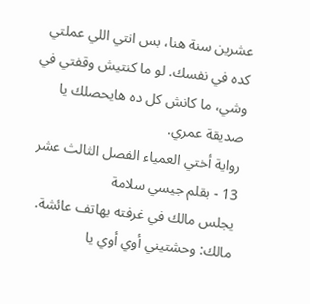عشرين سنة هنا، بس انتي اللي عملتي كده في نفسك. لو ما كنتيش وقفتي في وشي، ما كانش كل ده هايحصلك يا صديقة عمري.
رواية أختي العمياء الفصل الثالث عشر 13 - بقلم جيسي سلامة
يجلس مالك في غرفته يهاتف عائشة.
مالك: وحشتيني أوي أوي يا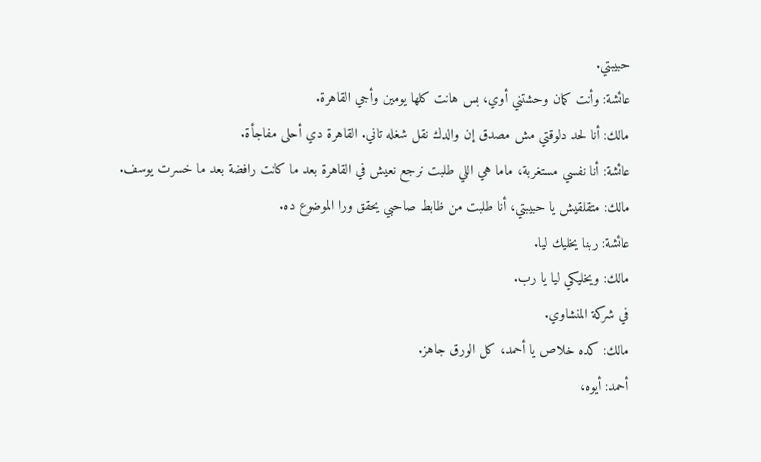حبيبتي.
عائشة: وأنت كمان وحشتني أوي، بس هانت كلها يومين وأجي القاهرة.
مالك: أنا لحد دلوقتي مش مصدق إن والدك نقل شغله تاني. القاهرة دي أحلى مفاجأة.
عائشة: أنا نفسي مستغربة، ماما هي اللي طلبت نرجع نعيش في القاهرة بعد ما كانت رافضة بعد ما خسرت يوسف.
مالك: متقلقيش يا حبيبتي، أنا طلبت من ظابط صاحبي يحقق ورا الموضوع ده.
عائشة: ربنا يخليك ليا.
مالك: ويخليكي ليا يا رب.
في شركة المنشاوي.
مالك: كده خلاص يا أحمد، كل الورق جاهز.
أحمد: أيوه،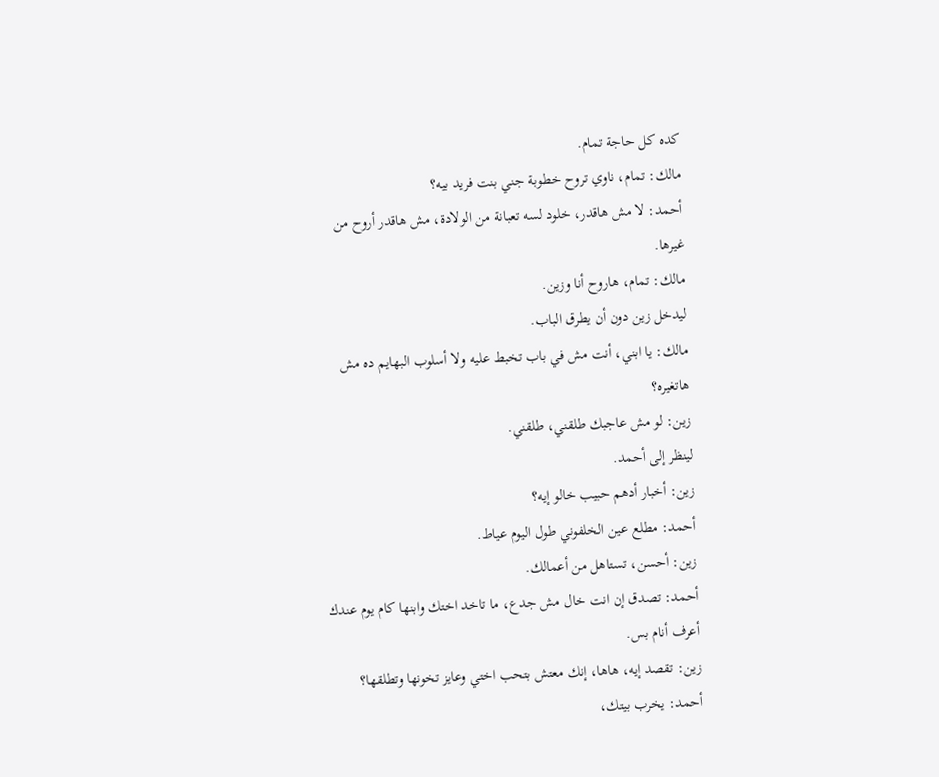كده كل حاجة تمام.
مالك: تمام، ناوي تروح خطوبة جني بنت فريد بيه؟
أحمد: لا مش هاقدر، خلود لسه تعبانة من الولادة، مش هاقدر أروح من غيرها.
مالك: تمام، هاروح أنا وزين.
ليدخل زين دون أن يطرق الباب.
مالك: يا ابني، أنت مش في باب تخبط عليه ولا أسلوب البهايم ده مش هاتغيره؟
زين: لو مش عاجبك طلقني، طلقني.
لينظر إلى أحمد.
زين: أخبار أدهم حبيب خالو إيه؟
أحمد: مطلع عين الخلفوني طول اليوم عياط.
زين: أحسن، تستاهل من أعمالك.
أحمد: تصدق إن انت خال مش جدع، ما تاخد اختك وابنها كام يوم عندك أعرف أنام بس.
زين: تقصد إيه، هاها، إنك معتش بتحب اختي وعايز تخونها وتطلقها؟
أحمد: يخرب بيتك،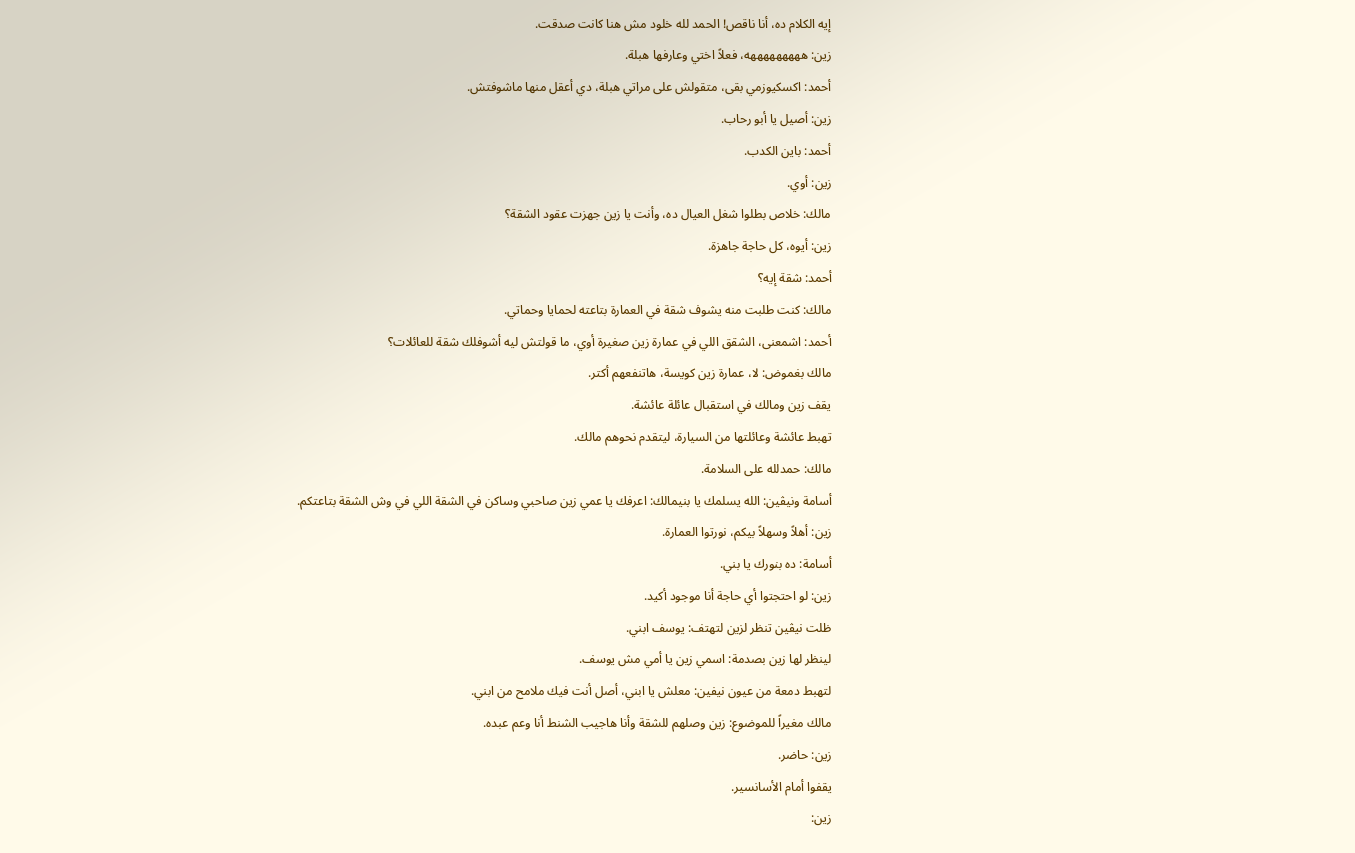إيه الكلام ده، أنا ناقص! الحمد لله خلود مش هنا كانت صدقت.
زين: هههههههههه، فعلاً اختي وعارفها هبلة.
أحمد: اكسكيوزمي بقى، متقولش على مراتي هبلة، دي أعقل منها ماشوفتش.
زين: أصيل يا أبو رحاب.
أحمد: باين الكدب.
زين: أوي.
مالك: خلاص بطلوا شغل العيال ده، وأنت يا زين جهزت عقود الشقة؟
زين: أيوه، كل حاجة جاهزة.
أحمد: شقة إيه؟
مالك: كنت طلبت منه يشوف شقة في العمارة بتاعته لحمايا وحماتي.
أحمد: اشمعنى، الشقق اللي في عمارة زين صغيرة أوي، ما قولتش ليه أشوفلك شقة للعائلات؟
مالك بغموض: لا، عمارة زين كويسة، هاتنفعهم أكتر.
يقف زين ومالك في استقبال عائلة عائشة.
تهبط عائشة وعائلتها من السيارة، ليتقدم نحوهم مالك.
مالك: حمدلله على السلامة.
أسامة ونيڤين: الله يسلمك يا بنيمالك: اعرفك يا عمي زين صاحبي وساكن في الشقة اللي في وش الشقة بتاعتكم.
زين: أهلاً وسهلاً بيكم، نورتوا العمارة.
أسامة: ده بنورك يا بني.
زين: لو احتجتوا أي حاجة أنا موجود أكيد.
ظلت نيڤين تنظر لزين لتهتف: يوسف ابني.
لينظر لها زين بصدمة: اسمي زين يا أمي مش يوسف.
لتهبط دمعة من عيون نيفين: معلش يا ابني، أصل أنت فيك ملامح من ابني.
مالك مغيراً للموضوع: زين وصلهم للشقة وأنا هاجيب الشنط أنا وعم عبده.
زين: حاضر.
يقفوا أمام الأسانسير.
زين: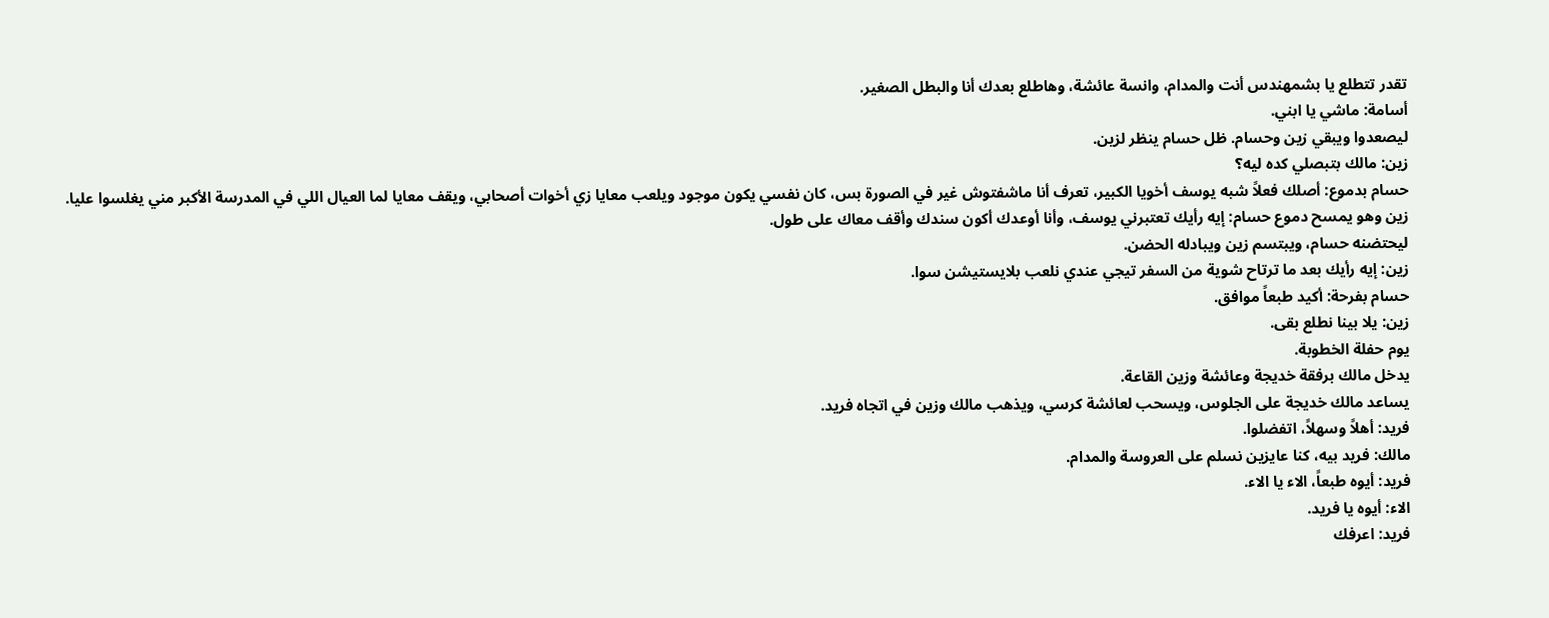تقدر تتطلع يا بشمهندس أنت والمدام، وانسة عائشة، وهاطلع بعدك أنا والبطل الصغير.
أسامة: ماشي يا ابني.
ليصعدوا ويبقي زين وحسام. ظل حسام ينظر لزين.
زين: مالك بتبصلي كده ليه؟
حسام بدموع: أصلك فعلاً شبه يوسف أخويا الكبير، تعرف أنا ماشفتوش غير في الصورة بس، كان نفسي يكون موجود ويلعب معايا زي أخوات أصحابي، ويقف معايا لما العيال اللي في المدرسة الأكبر مني يغلسوا عليا.
زين وهو يمسح دموع حسام: إيه رأيك تعتبرني يوسف، وأنا أوعدك أكون سندك وأقف معاك على طول.
ليحتضنه حسام، ويبتسم زين ويبادله الحضن.
زين: إيه رأيك بعد ما ترتاح شوية من السفر تيجي عندي نلعب بلايستيشن سوا.
حسام بفرحة: أكيد طبعاً موافق.
زين: يلا بينا نطلع بقى.
يوم حفلة الخطوبة.
يدخل مالك برفقة خديجة وعائشة وزين القاعة.
يساعد مالك خديجة على الجلوس، ويسحب لعائشة كرسي، ويذهب مالك وزين في اتجاه فريد.
فريد: أهلاً وسهلاً، اتفضلوا.
مالك: فريد بيه، كنا عايزين نسلم على العروسة والمدام.
فريد: أيوه طبعاً، الاء يا الاء.
الاء: أيوه يا فريد.
فريد: اعرفك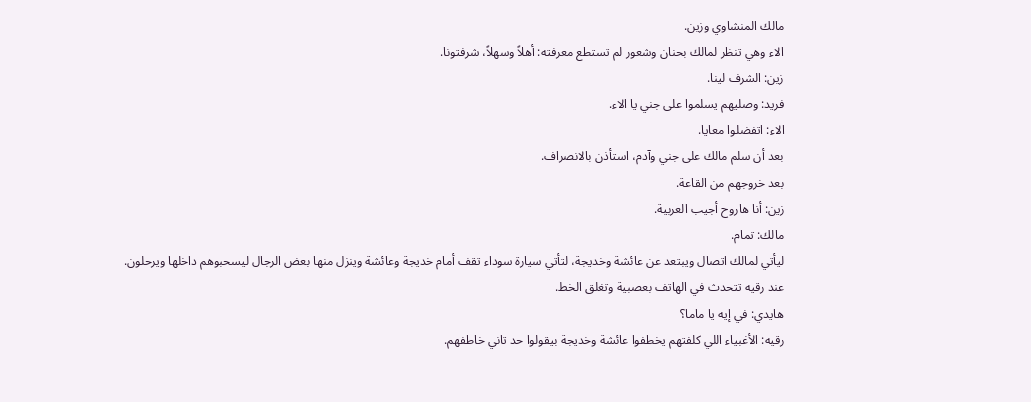مالك المنشاوي وزين.
الاء وهي تنظر لمالك بحنان وشعور لم تستطع معرفته: أهلاً وسهلاً، شرفتونا.
زين: الشرف لينا.
فريد: وصليهم يسلموا على جني يا الاء.
الاء: اتفضلوا معايا.
بعد أن سلم مالك على جني وآدم، استأذن بالانصراف.
بعد خروجهم من القاعة.
زين: أنا هاروح أجيب العربية.
مالك: تمام.
ليأتي لمالك اتصال ويبتعد عن عائشة وخديجة، لتأتي سيارة سوداء تقف أمام خديجة وعائشة وينزل منها بعض الرجال ليسحبوهم داخلها ويرحلون.
عند رقيه تتحدث في الهاتف بعصبية وتغلق الخط.
هايدي: في إيه يا ماما؟
رقيه: الأغبياء اللي كلفتهم يخطفوا عائشة وخديجة بيقولوا حد تاني خاطفهم.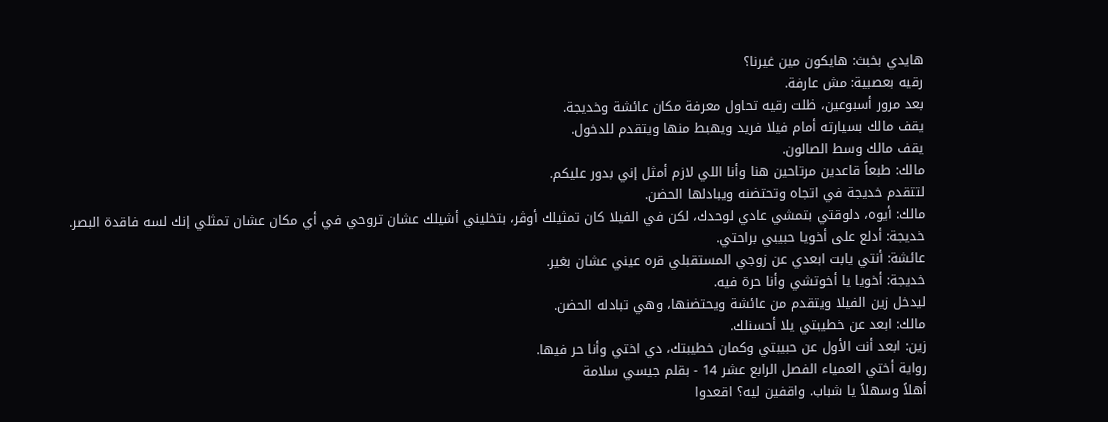هايدي بخبث: هايكون مين غيرنا؟
رقيه بعصبية: مش عارفة.
بعد مرور أسبوعين، ظلت رقيه تحاول معرفة مكان عائشة وخديجة.
يقف مالك بسيارته أمام فيلا فريد ويهبط منها ويتقدم للدخول.
يقف مالك وسط الصالون.
مالك: طبعاً قاعدين مرتاحين هنا وأنا اللي لازم أمثل إني بدور عليكم.
لتتقدم خديجة في اتجاه وتحتضنه ويبادلها الحضن.
مالك: أيوه، دلوقتي بتمشي عادي لوحدك، لكن في الفيلا كان تمثيلك أوڤر، بتخليني أشيلك عشان تروحي في أي مكان عشان تمثلي إنك لسه فاقدة البصر.
خديجة: أدلع على أخويا حبيبي براحتي.
عائشة: أنتي يابت ابعدي عن زوجي المستقبلي قره عيني عشان بغير.
خديجة: أخويا يا أخوتشي وأنا حرة فيه.
ليدخل زين الفيلا ويتقدم من عائشة ويحتضنها، وهي تبادله الحضن.
مالك: ابعد عن خطيبتي يلا أحسنلك.
زين: ابعد أنت الأول عن حبيبتي وكمان خطيبتك، دي اختي وأنا حر فيها.
رواية أختي العمياء الفصل الرابع عشر 14 - بقلم جيسي سلامة
أهلاً وسهلاً يا شباب. واقفين ليه؟ اقعدوا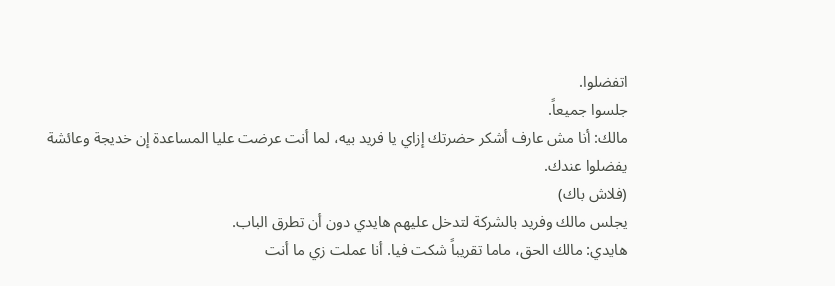اتفضلوا.
جلسوا جميعاً.
مالك: أنا مش عارف أشكر حضرتك إزاي يا فريد بيه، لما أنت عرضت عليا المساعدة إن خديجة وعائشة يفضلوا عندك.
(فلاش باك)
يجلس مالك وفريد بالشركة لتدخل عليهم هايدي دون أن تطرق الباب.
هايدي: مالك الحق، ماما تقريباً شكت فيا. أنا عملت زي ما أنت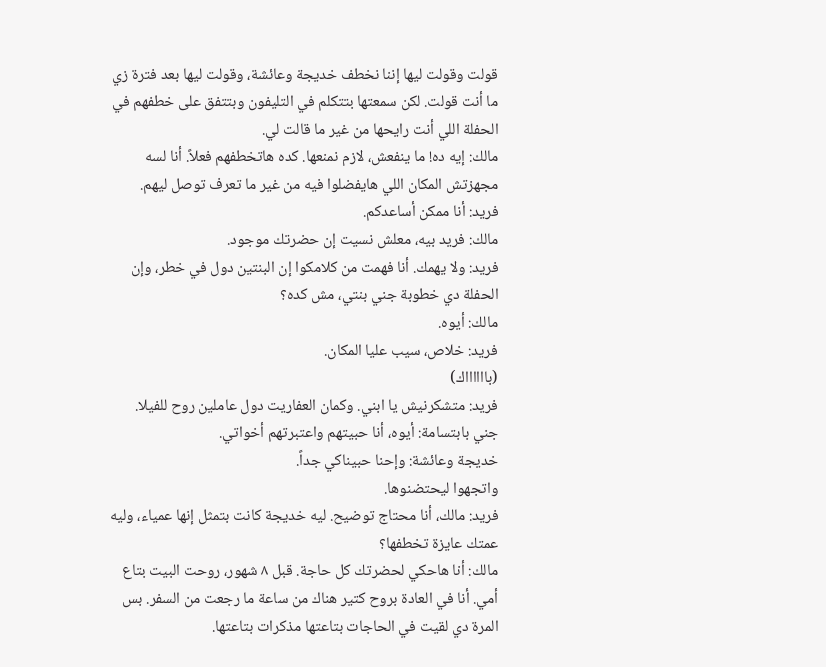قولت وقولت ليها إننا نخطف خديجة وعائشة، وقولت ليها بعد فترة زي ما أنت قولت. لكن سمعتها بتتكلم في التليفون وبتتفق على خطفهم في الحفلة اللي أنت رايحها من غير ما قالت لي.
مالك: إيه ده! ما ينفعش، لازم نمنعها. كده هاتخطفهم فعلاً. أنا لسه مجهزتش المكان اللي هايفضلوا فيه من غير ما تعرف توصل ليهم.
فريد: أنا ممكن أساعدكم.
مالك: فريد بيه، معلش نسيت إن حضرتك موجود.
فريد: ولا يهمك. أنا فهمت من كلامكوا إن البنتين دول في خطر، وإن الحفلة دي خطوبة جني بنتي، مش كده؟
مالك: أيوه.
فريد: خلاص، سيب عليا المكان.
(بااااااك)
فريد: متشكرنيش يا ابني. وكمان العفاريت دول عاملين روح للفيلا.
جني بابتسامة: أيوه، أنا حبيتهم واعتبرتهم أخواتي.
خديجة وعائشة: وإحنا حبيناكي جداً.
واتجهوا ليحتضنوها.
فريد: مالك، أنا محتاج توضيح. ليه خديجة كانت بتمثل إنها عمياء، وليه عمتك عايزة تخطفها؟
مالك: أنا هاحكي لحضرتك كل حاجة. قبل ٨ شهور، روحت البيت بتاع أمي. أنا في العادة بروح كتير هناك من ساعة ما رجعت من السفر. بس المرة دي لقيت في الحاجات بتاعتها مذكرات بتاعتها.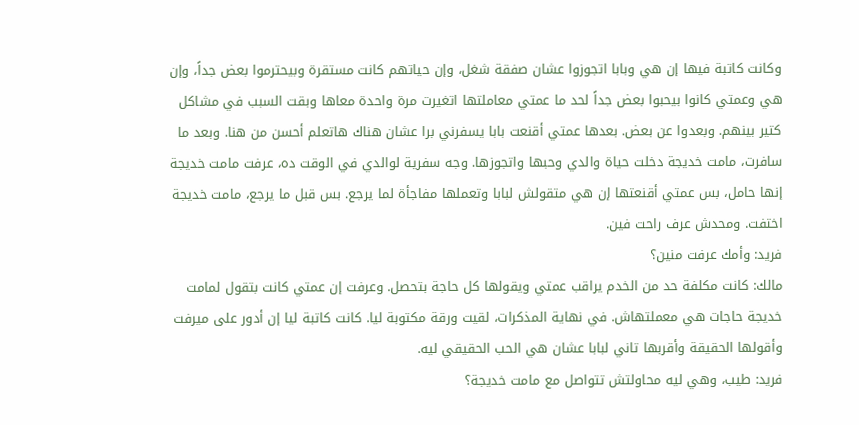وكانت كاتبة فيها إن هي وبابا اتجوزوا عشان صفقة شغل، وإن حياتهم كانت مستقرة وبيحترموا بعض جداً، وإن هي وعمتي كانوا بيحبوا بعض جداً لحد ما عمتي معاملتها اتغيرت مرة واحدة معاها وبقت السبب في مشاكل كتير بينهم. وبعدوا عن بعض. بعدها عمتي أقنعت بابا يسفرني برا عشان هناك هاتعلم أحسن من هنا. وبعد ما سافرت، مامت خديجة دخلت حياة والدي وحبها واتجوزها. وجه سفرية لوالدي في الوقت ده، عرفت مامت خديجة إنها حامل، بس عمتي أقنعتها إن هي متقولش لبابا وتعملها مفاجأة لما يرجع. بس قبل ما يرجع، مامت خديجة اختفت. ومحدش عرف راحت فين.
فريد: وأمك عرفت منين؟
مالك: كانت مكلفة حد من الخدم يراقب عمتي ويقولها كل حاجة بتحصل. وعرفت إن عمتي كانت بتقول لمامت خديجة حاجات هي معملتهاش. في نهاية المذكرات، لقيت ورقة مكتوبة ليا. كانت كاتبة ليا إن أدور على ميرفت وأقولها الحقيقة وأقربها تاني لبابا عشان هي الحب الحقيقي ليه.
فريد: طيب، وهي ليه محاولتش تتواصل مع مامت خديجة؟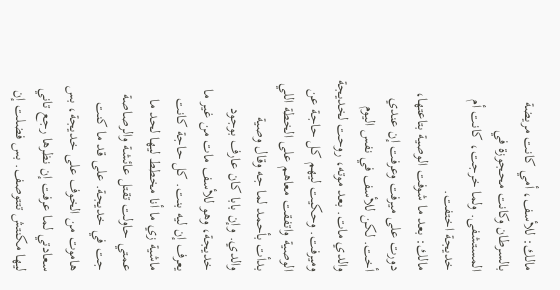مالك: للأسف، أمي كانت مريضة بالسرطان وكانت محجوزة في المستشفى. ولما خرجت، كانت أم خديجة اختفت.
مالك: بعد ما شوفت الوصية بتاعتها، دورت على ميرفت وعرفت إن عندي أخت. لكن للأسف في نفس اليوم والدي مات. بعد موته، روحت لخديجة وميرفت. وحكيت ليهم كل حاجة عن الوصية واتفقت معاهم على الخطة اللي بدأت بأحمد لما جه وقال وصية والدي. وإن بابا كان عارف بوجود خديجة، وهو للأسف مات من غير ما يعرف إن ليه بنت. كل حاجة كانت ماشية زي ما أنا مخطط ليها لحد ما عمتي حاولت تقتل عائشة والرصاصة جت في خديجة. على قد ما كنت هاموت من الخوف على خديجة، بس سعادتي لما عرفت إن نظرها رجع تاني ليها مكنتش تتتوصف. بس فضلت إن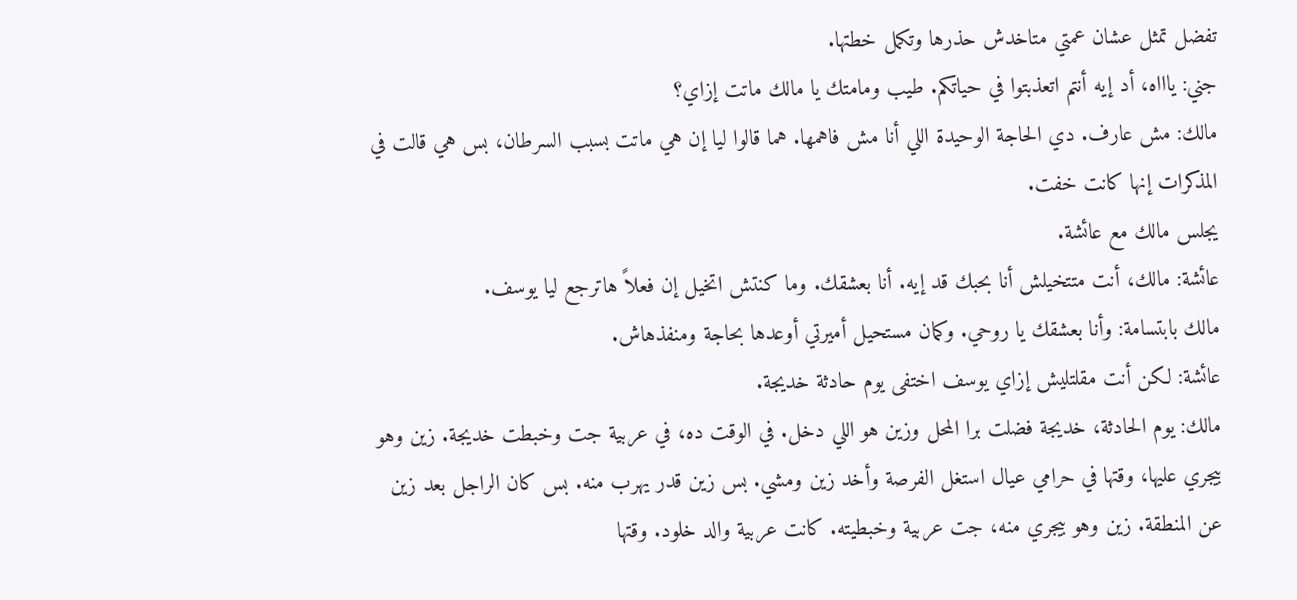تفضل تمثل عشان عمتي متاخدش حذرها وتكمل خطتها.
جني: ياااه، أد إيه أنتم اتعذبتوا في حياتكم. طيب ومامتك يا مالك ماتت إزاي؟
مالك: مش عارف. دي الحاجة الوحيدة اللي أنا مش فاهمها. هما قالوا ليا إن هي ماتت بسبب السرطان، بس هي قالت في المذكرات إنها كانت خفت.
يجلس مالك مع عائشة.
عائشة: مالك، أنت متتخيلش أنا بحبك قد إيه. أنا بعشقك. وما كنتش اتخيل إن فعلاً هاترجع ليا يوسف.
مالك بابتسامة: وأنا بعشقك يا روحي. وكمان مستحيل أميرتي أوعدها بحاجة ومنفذهاش.
عائشة: لكن أنت مقلتليش إزاي يوسف اختفى يوم حادثة خديجة.
مالك: يوم الحادثة، خديجة فضلت برا المحل وزين هو اللي دخل. في الوقت ده، في عربية جت وخبطت خديجة. زين وهو بيجري عليها، وقتها في حرامي عيال استغل الفرصة وأخد زين ومشي. بس زين قدر يهرب منه. بس كان الراجل بعد زين عن المنطقة. زين وهو بيجري منه، جت عربية وخبطيته. كانت عربية والد خلود. وقتها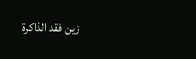زين فقد الذاكرة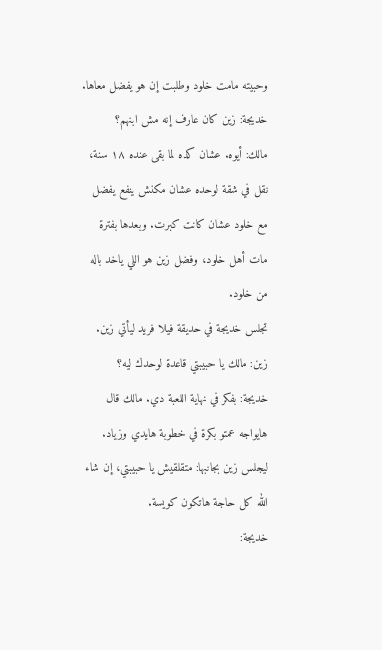وحبيته مامت خلود وطلبت إن هو يفضل معاها.
خديجة: زين كان عارف إنه مش ابنهم؟
مالك: أيوه. عشان كده لما بقى عنده ١٨ سنة، نقل في شقة لوحده عشان مكنش ينفع يفضل مع خلود عشان كانت كبرت. وبعدها بفترة مات أهل خلود، وفضل زين هو اللي ياخد باله من خلود.
تجلس خديجة في حديقة فيلا فريد ليأتي زين.
زين: مالك يا حبيبتي قاعدة لوحدك ليه؟
خديجة: بفكر في نهاية اللعبة دي. مالك قال هايواجه عمتو بكرة في خطوبة هايدي وزياد.
ليجلس زين بجانبها: متقلقيش يا حبيبتي، إن شاء الله كل حاجة هاتكون كويسة.
خديجة: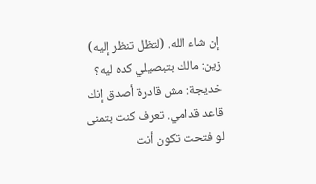إن شاء الله. (لتظل تنظر إليه)
زين: مالك بتبصيلي كده ليه؟
خديجة: مش قادرة أصدق إنك قاعد قدامي. تعرف كنت بتمنى لو فتحت تكون أنت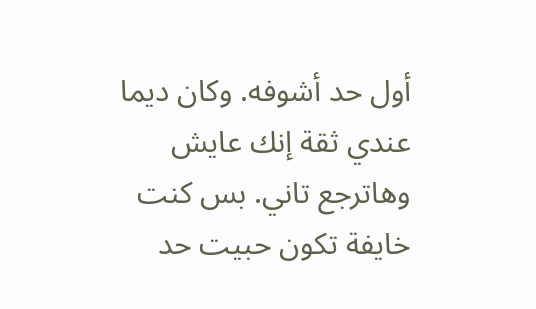أول حد أشوفه. وكان ديما عندي ثقة إنك عايش وهاترجع تاني. بس كنت خايفة تكون حبيت حد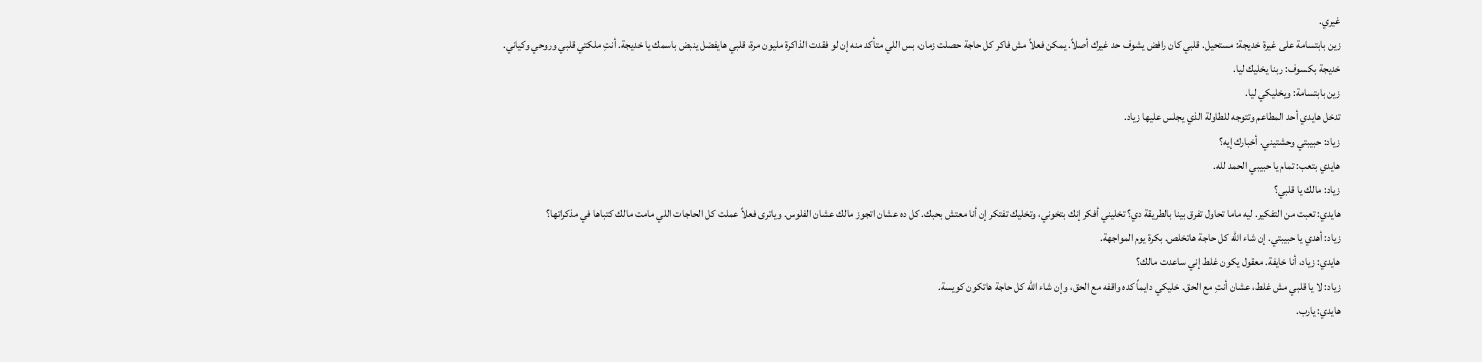غيري.
زين بابتسامة على غيرة خديجة: مستحيل. قلبي كان رافض يشوف حد غيرك أصلاً. يمكن فعلاً مش فاكر كل حاجة حصلت زمان، بس اللي متأكد منه إن لو فقدت الذاكرة مليون مرة، قلبي هايفضل ينبض باسمك يا خديجة. أنتِ ملكتي قلبي وروحي وكياني.
خديجة بكسوف: ربنا يخليك ليا.
زين بابتسامة: ويخليكي ليا.
تدخل هايدي أحد المطاعم وتتوجه للطاولة الذي يجلس عليها زياد.
زياد: حبيبتي وحشتيني. أخبارك إيه؟
هايدي بتعب: تمام يا حبيبي الحمد لله.
زياد: مالك يا قلبي؟
هايدي: تعبت من التفكير. ليه ماما تحاول تفرق بينا بالطريقة دي؟ تخليني أفكر إنك بتخوني، وتخليك تفتكر إن أنا معتش بحبك. كل ده عشان اتجوز مالك عشان الفلوس. وياترى فعلاً عملت كل الحاجات اللي مامت مالك كتباها في مذكراتها؟
زياد: أهدي يا حبيبتي. إن شاء الله كل حاجة هاتخلص. بكرة يوم المواجهة.
هايدي: زياد، أنا خايفة. معقول يكون غلط إني ساعدت مالك؟
زياد: لا يا قلبي مش غلط، عشان أنتِ مع الحق. خليكي دايماً كده واقفه مع الحق، وإن شاء الله كل حاجة هاتكون كويسة.
هايدي: يارب.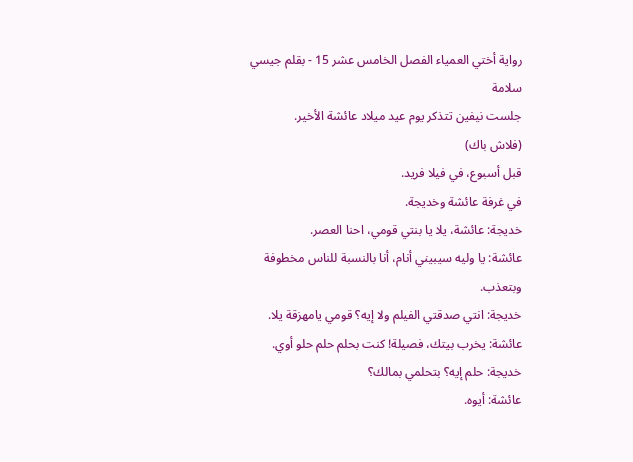رواية أختي العمياء الفصل الخامس عشر 15 - بقلم جيسي سلامة
جلست نيفين تتذكر يوم عيد ميلاد عائشة الأخير.
(فلاش باك)
قبل أسبوع، في فيلا فريد.
في غرفة عائشة وخديجة.
خديجة: عائشة، يلا يا بنتي قومي، احنا العصر.
عائشة: يا وليه سيبيني أنام، أنا بالنسبة للناس مخطوفة وبتعذب.
خديجة: انتي صدقتي الفيلم ولا إيه؟ قومي يامهزقة يلا.
عائشة: يخرب بيتك، فصيلة! كنت بحلم حلم حلو أوي.
خديجة: حلم إيه؟ بتحلمي بمالك؟
عائشة: أيوه.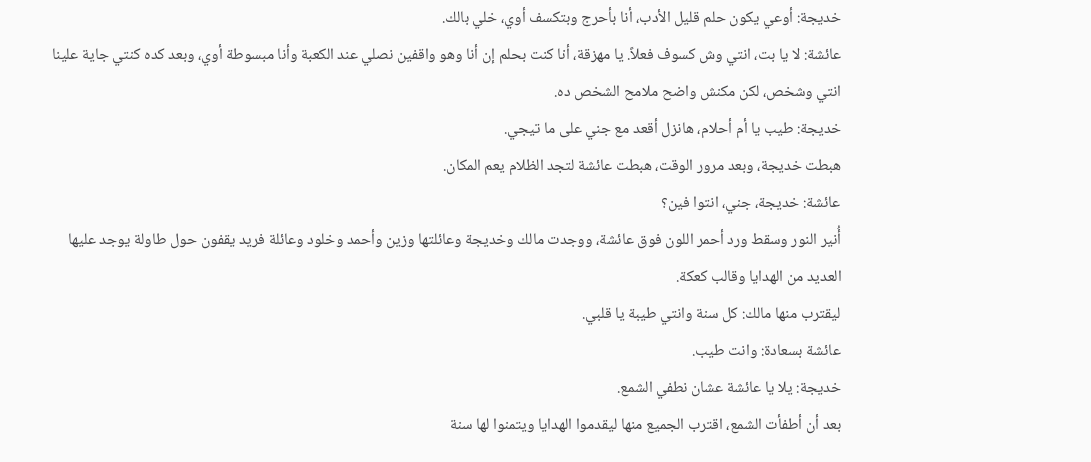خديجة: أوعي يكون حلم قليل الأدب، أنا بأحرج وبتكسف أوي، خلي بالك.
عائشة: لا يا بت، انتي وش كسوف فعلاً. يا مهزقة، أنا كنت بحلم إن أنا وهو واقفين نصلي عند الكعبة وأنا مبسوطة أوي، وبعد كده كنتي جاية علينا انتي وشخص، لكن مكنش واضح ملامح الشخص ده.
خديجة: طيب يا أم أحلام، هانزل أقعد مع جني على ما تيجي.
هبطت خديجة، وبعد مرور الوقت، هبطت عائشة لتجد الظلام يعم المكان.
عائشة: خديجة، جني، انتوا فين؟
أُنير النور وسقط ورد أحمر اللون فوق عائشة، ووجدت مالك وخديجة وعائلتها وزين وأحمد وخلود وعائلة فريد يقفون حول طاولة يوجد عليها العديد من الهدايا وقالب كعكة.
ليقترب منها مالك: كل سنة وانتي طيبة يا قلبي.
عائشة بسعادة: وانت طيب.
خديجة: يلا يا عائشة عشان نطفي الشمع.
بعد أن أطفأت الشمع، اقترب الجميع منها ليقدموا الهدايا ويتمنوا لها سنة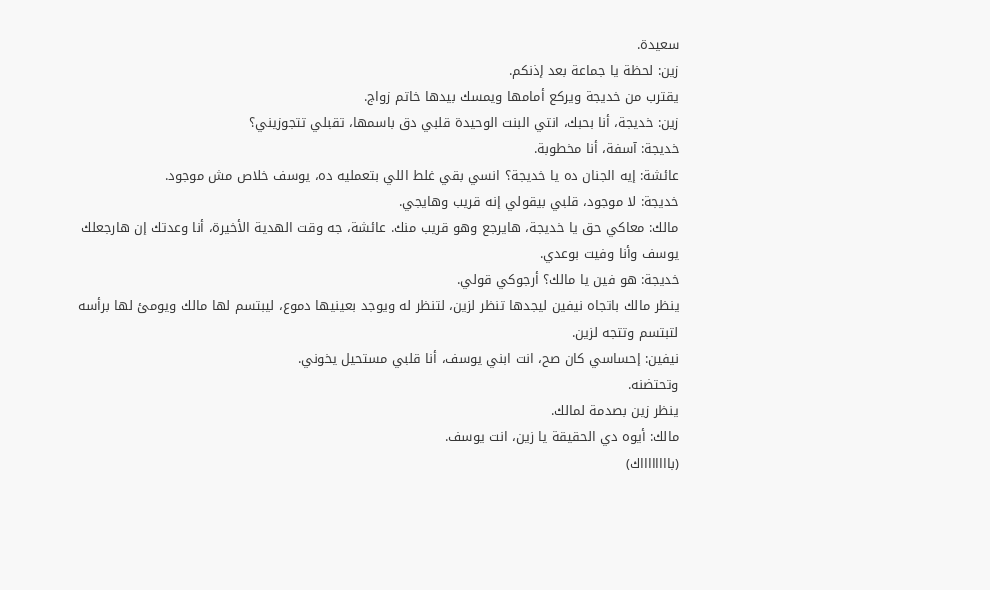سعيدة.
زين: لحظة يا جماعة بعد إذنكم.
يقترب من خديجة ويركع أمامها ويمسك بيدها خاتم زواج.
زين: خديجة، أنا بحبك، انتي البنت الوحيدة قلبي دق باسمها، تقبلي تتجوزيني؟
خديجة: آسفة، أنا مخطوبة.
عائشة: إيه الجنان ده يا خديجة؟ انسي بقي غلط اللي بتعمليه ده، يوسف خلاص مش موجود.
خديجة: لا موجود، قلبي بيقولي إنه قريب وهايجي.
مالك: معاكي حق يا خديجة، هايرجع وهو قريب منك. عائشة، جه وقت الهدية الأخيرة، أنا وعدتك إن هارجعلك يوسف وأنا وفيت بوعدي.
خديجة: هو فين يا مالك؟ أرجوكي قولي.
ينظر مالك باتجاه نيفين ليجدها تنظر لزين، لتنظر له ويوجد بعينيها دموع، ليبتسم لها مالك ويومئ لها برأسه لتبتسم وتتجه لزين.
نيفين: إحساسي كان صح، انت ابني يوسف، أنا قلبي مستحيل يخوني.
وتحتضنه.
ينظر زين بصدمة لمالك.
مالك: أيوه دي الحقيقة يا زين، انت يوسف.
(بااااااااك)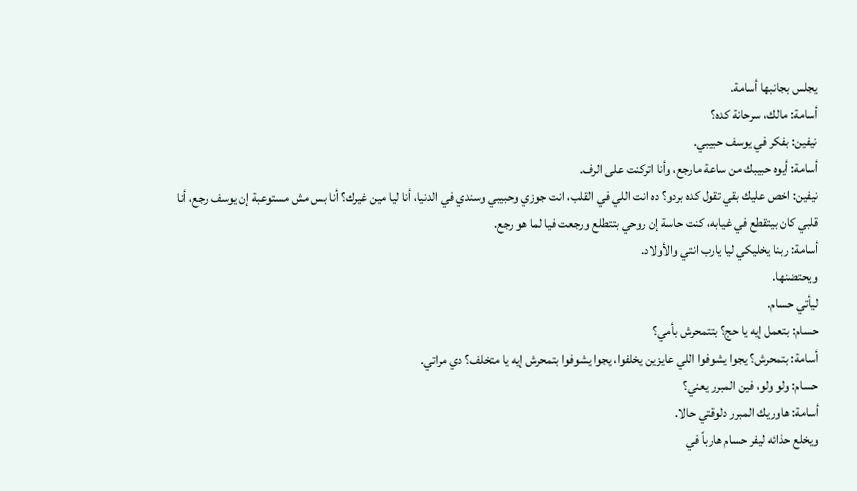يجلس بجانبها أسامة.
أسامة: مالك، سرحانة كده؟
نيفين: بفكر في يوسف حبيبي.
أسامة: أيوه حبيبك من ساعة مارجع، وأنا اتركنت على الرف.
نيفين: اخص عليك بقي تقول كده بردو؟ ده انت اللي في القلب، انت جوزي وحبيبي وسندي في الدنيا، أنا ليا مين غيرك؟ أنا بس مش مستوعبة إن يوسف رجع، أنا قلبي كان بيتقطع في غيابه، كنت حاسة إن روحي بتتطلع ورجعت فيا لما هو رجع.
أسامة: ربنا يخليكي ليا يارب انتي والأولاد.
ويحتضنها.
ليأتي حسام.
حسام: بتعمل إيه يا حج؟ بتتمحرش بأمي؟
أسامة: بتمحرش؟ يجوا يشوفوا اللي عايزين يخلفوا، يجوا يشوفوا بتمحرش إيه يا متخلف؟ دي مراتي.
حسام: ولو ولو، فين المبرر يعني؟
أسامة: هاوريك المبرر دلوقتي حالا.
ويخلع حذائه ليفر حسام هارباً في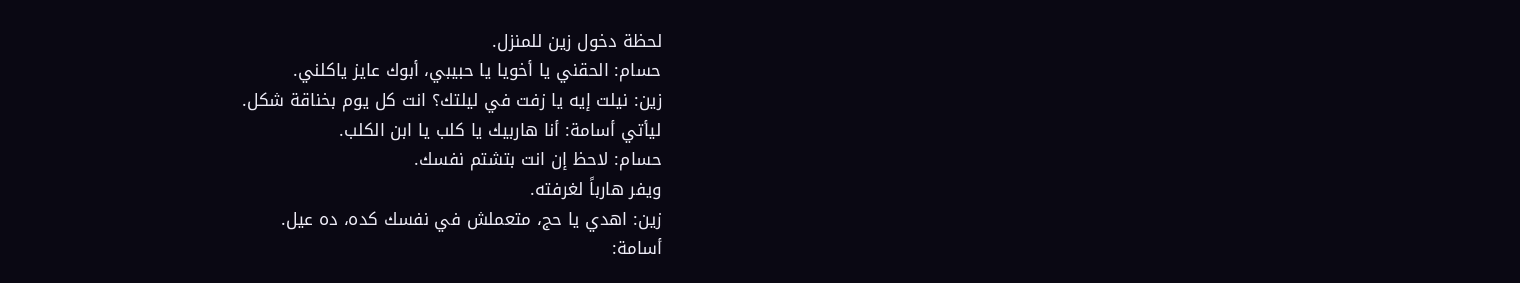لحظة دخول زين للمنزل.
حسام: الحقني يا أخويا يا حبيبي، أبوك عايز ياكلني.
زين: نيلت إيه يا زفت في ليلتك؟ انت كل يوم بخناقة شكل.
ليأتي أسامة: أنا هاربيك يا كلب يا ابن الكلب.
حسام: لاحظ إن انت بتشتم نفسك.
ويفر هارباً لغرفته.
زين: اهدي يا حج، متعملش في نفسك كده، ده عيل.
أسامة: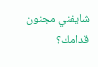شايفني مجنون قدامك؟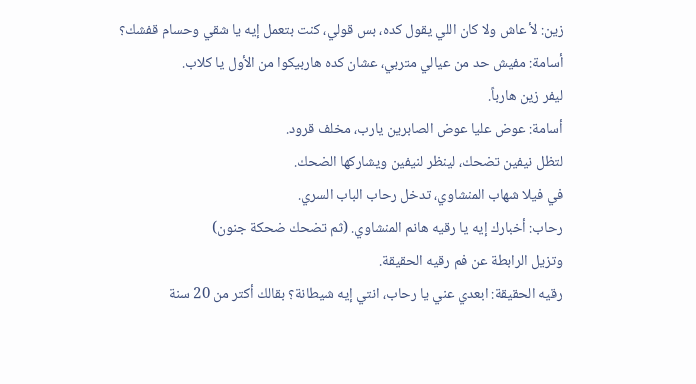زين: لأ عاش ولا كان اللي يقول كده، بس قولي، كنت بتعمل إيه يا شقي وحسام قفشك؟
أسامة: مفيش حد من عيالي متربي، عشان كده هاربيكوا من الأول يا كلاب.
ليفر زين هارباً.
أسامة: عوض عليا عوض الصابرين يارب، مخلف قرود.
لتظل نيفين تضحك، لينظر لنيفين ويشاركها الضحك.
في فيلا شهاب المنشاوي، تدخل رحاب الباب السري.
رحاب: أخبارك إيه يا رقيه هانم المنشاوي. (ثم تضحك ضحكة جنون)
وتزيل الرابطة عن فم رقيه الحقيقة.
رقيه الحقيقة: ابعدي عني يا رحاب، انتي إيه شيطانة؟ بقالك أكتر من 20 سنة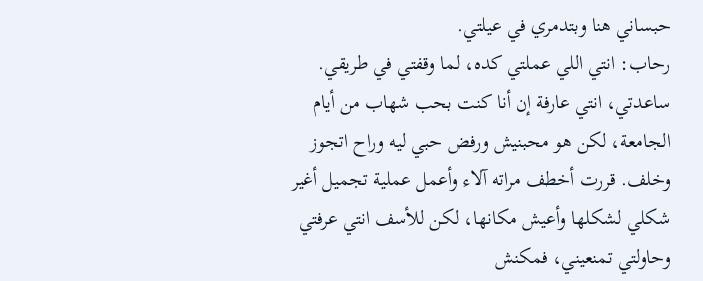حبساني هنا وبتدمري في عيلتي.
رحاب: انتي اللي عملتي كده، لما وقفتي في طريقي. ساعدتي، انتي عارفة إن أنا كنت بحب شهاب من أيام الجامعة، لكن هو محبنيش ورفض حبي ليه وراح اتجوز وخلف. قررت أخطف مراته آلاء وأعمل عملية تجميل أغير شكلي لشكلها وأعيش مكانها، لكن للأسف انتي عرفتي وحاولتي تمنعيني، فمكنش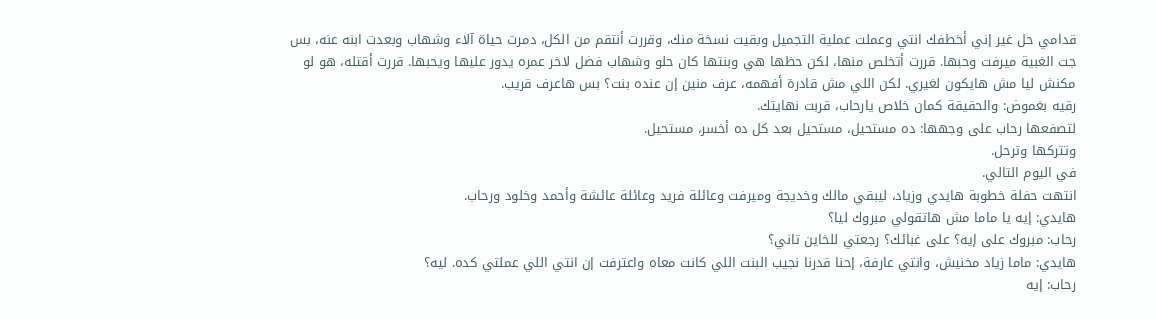قدامي حل غير إني أخطفك انتي وعملت عملية التجميل وبقيت نسخة منك، وقررت أنتقم من الكل، دمرت حياة آلاء وشهاب وبعدت ابنه عنه، بس جت الغبية ميرفت وحبها. قررت أتخلص منها، لكن حظها هي وبنتها كان حلو وشهاب فضل لاخر عمره يدور عليها ويحبها. قررت أقتله، هو لو مكنش ليا مش هايكون لغيري. لكن اللي مش قادرة أفهمه، عرف منين إن عنده بنت؟ بس هاعرف قريب.
رقيه بغموض: والحقيقة كمان خلاص يارحاب، قربت نهايتك.
لتصفعها رحاب على وجهها: ده مستحيل، مستحيل بعد كل ده أخسر، مستحيل.
وتتركها وترحل.
في اليوم التالي.
انتهت حفلة خطوبة هايدي وزياد، ليبقي مالك وخديجة وميرفت وعائلة فريد وعائلة عائشة وأحمد وخلود ورحاب.
هايدي: إيه يا ماما مش هاتقولي مبروك ليا؟
رحاب: مبروك على إيه؟ على غبائك؟ رجعتي للخاين تاني؟
هايدي: ماما زياد مخنيش، وانتي عارفة، إحنا قدرنا نجيب البنت اللي كانت معاه واعترفت إن انتي اللي عملتي كده. ليه؟
رحاب: إيه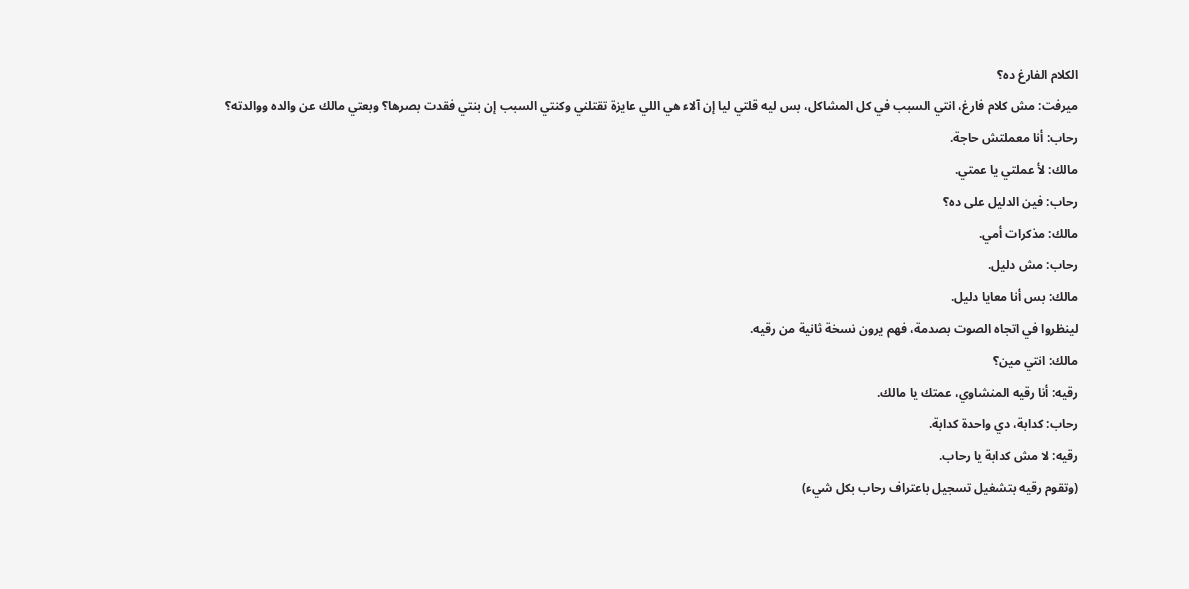الكلام الفارغ ده؟
ميرفت: مش كلام فارغ، انتي السبب في كل المشاكل، بس ليه قلتي ليا إن آلاء هي اللي عايزة تقتلني وكنتي السبب إن بنتي فقدت بصرها؟ وبعتي مالك عن والده ووالدته؟
رحاب: أنا معملتش حاجة.
مالك: لأ عملتي يا عمتي.
رحاب: فين الدليل على ده؟
مالك: مذكرات أمي.
رحاب: مش دليل.
مالك: بس أنا معايا دليل.
لينظروا في اتجاه الصوت بصدمة، فهم يرون نسخة ثانية من رقيه.
مالك: انتي مين؟
رقيه: أنا رقيه المنشاوي، عمتك يا مالك.
رحاب: كدابة، دي واحدة كدابة.
رقيه: لا مش كدابة يا رحاب.
(وتقوم رقيه بتشغيل تسجيل باعتراف رحاب بكل شيء)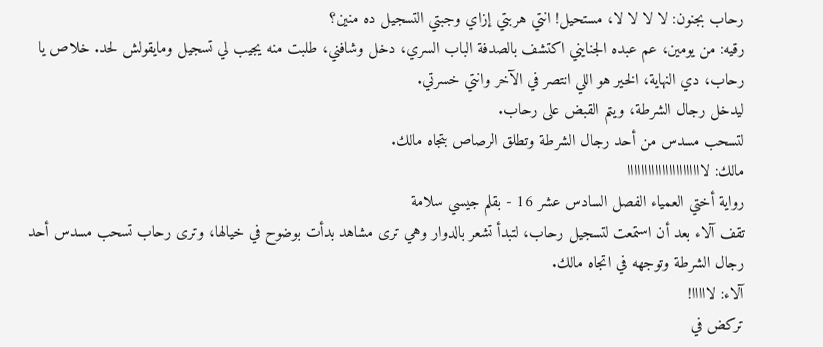رحاب بجنون: لا لا لا لا، مستحيل! انتي هربتي إزاي وجبتي التسجيل ده منين؟
رقيه: من يومين، عم عبده الجنايني اكتشف بالصدفة الباب السري، دخل وشافني، طلبت منه يجيب لي تسجيل ومايقولش لحد. خلاص يا رحاب، دي النهاية، الخير هو اللي انتصر في الآخر وانتي خسرتي.
ليدخل رجال الشرطة، ويتم القبض على رحاب.
لتسحب مسدس من أحد رجال الشرطة وتطلق الرصاص بتجاه مالك.
مالك: لاااااااااااااااااااااا
رواية أختي العمياء الفصل السادس عشر 16 - بقلم جيسي سلامة
تقف آلاء بعد أن استمعت لتسجيل رحاب، لتبدأ تشعر بالدوار وهي ترى مشاهد بدأت بوضوح في خيالها، وترى رحاب تسحب مسدس أحد رجال الشرطة وتوجهه في اتجاه مالك.
آلاء: لااااا!
تركض في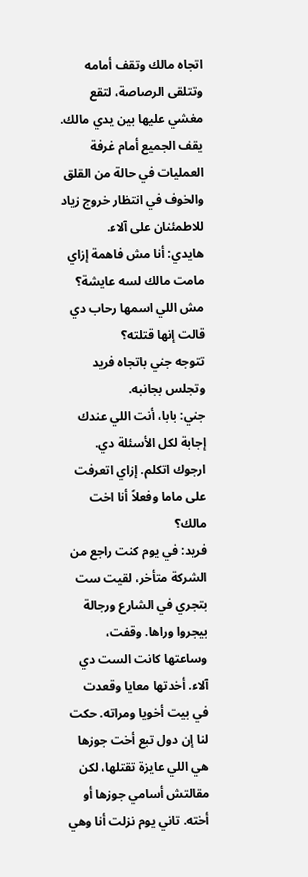اتجاه مالك وتقف أمامه وتتلقى الرصاصة، لتقع مغشي عليها بين يدي مالك.
يقف الجميع أمام غرفة العمليات في حالة من القلق والخوف في انتظار خروج زياد للاطمئنان على آلاء.
هايدي: أنا مش فاهمة إزاي مامت مالك لسه عايشة؟ مش اللي اسمها رحاب دي قالت إنها قتلته؟
تتوجه جني باتجاه فريد وتجلس بجانبه.
جني: بابا، أنت اللي عندك إجابة لكل الأسئلة دي. ارجوك اتكلم. إزاي اتعرفت على ماما وفعلاً أنا اخت مالك؟
فريد: في يوم كنت راجع من الشركة متأخر، لقيت ست بتجري في الشارع ورجالة بيجروا وراها. وقفت، وساعتها كانت الست دي آلاء. أخدتها معايا وقعدت في بيت أخويا ومراته. حكت لنا إن دول تبع أخت جوزها هي اللي عايزة تقتلها، لكن مقالتش أسامي جوزها أو أخته. تاني يوم نزلت أنا وهي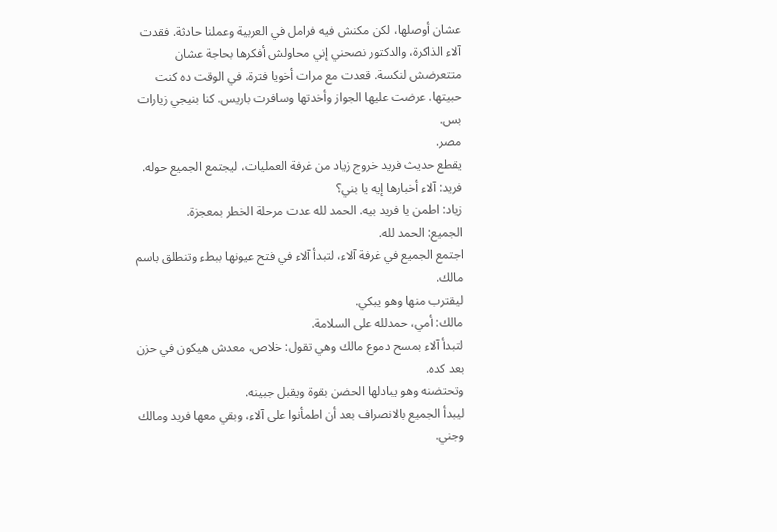عشان أوصلها، لكن مكنش فيه فرامل في العربية وعملنا حادثة. فقدت آلاء الذاكرة، والدكتور نصحني إني محاولش أفكرها بحاجة عشان متتعرضش لنكسة. قعدت مع مرات أخويا فترة، في الوقت ده كنت حبيتها. عرضت عليها الجواز وأخدتها وسافرت باريس. كنا بنيجي زيارات بس.
مصر.
يقطع حديث فريد خروج زياد من غرفة العمليات، ليجتمع الجميع حوله.
فريد: آلاء أخبارها إيه يا بني؟
زياد: اطمن يا فريد بيه. الحمد لله عدت مرحلة الخطر بمعجزة.
الجميع: الحمد لله.
اجتمع الجميع في غرفة آلاء، لتبدأ آلاء في فتح عيونها ببطء وتنطلق باسم مالك.
ليقترب منها وهو يبكي.
مالك: أمي، حمدلله على السلامة.
لتبدأ آلاء بمسح دموع مالك وهي تقول: خلاص، معدش هيكون في حزن بعد كده.
وتحتضنه وهو يبادلها الحضن بقوة ويقبل جبينه.
ليبدأ الجميع بالانصراف بعد أن اطمأنوا على آلاء، وبقي معها فريد ومالك وجني.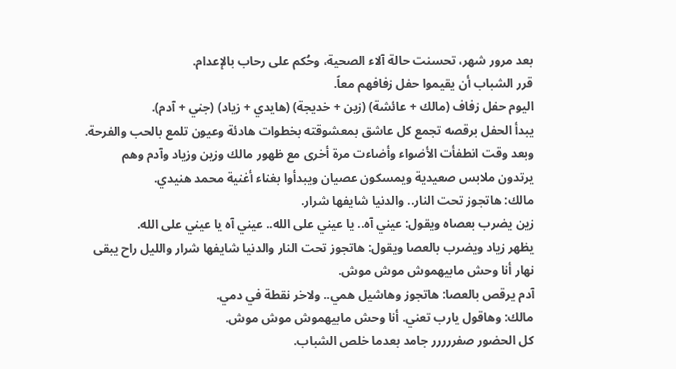بعد مرور شهر، تحسنت حالة آلاء الصحية، وحُكم على رحاب بالإعدام.
قرر الشباب أن يقيموا حفل زفافهم معاً.
اليوم حفل زفاف (مالك + عائشة) (زين + خديجة) (هايدي + زياد) (جني + آدم).
يبدأ الحفل برقصه تجمع كل عاشق بمعشوقته بخطوات هادئة وعيون تلمع بالحب والفرحة.
وبعد وقت انطفأت الأضواء وأضاءت مرة أخرى مع ظهور مالك وزين وزياد وآدم وهم يرتدون ملابس صعيدية ويمسكون عصيان ويبدأوا بغناء أغنية محمد هنيدي.
مالك: هاتجوز تحت النار.. والدنيا شايفها شرار.
زين يضرب بعصاه ويقول: عيني آه.. يا عيني على الله.. عيني آه يا عيني على الله.
يظهر زياد ويضرب بالعصا ويقول: هاتجوز تحت النار والدنيا شايفها شرار والليل راح يبقى نهار أنا وحش مابيهموش موش موش.
آدم يرقص بالعصا: هاتجوز وهاشيل همي.. ولاخر نقطة في دمي.
مالك: وهاقول يارب تعني. أنا وحش مابيهموش موش موش.
كل الحضور صفررررر جامد بعدما خلص الشباب.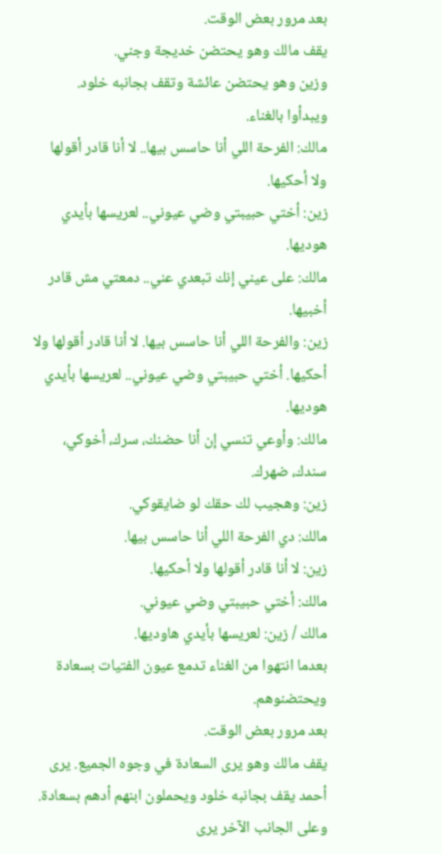بعد مرور بعض الوقت.
يقف مالك وهو يحتضن خديجة وجني.
وزين وهو يحتضن عائشة وتقف بجانبه خلود.
ويبدأوا بالغناء.
مالك: الفرحة اللي أنا حاسس بيها.. لا أنا قادر أقولها ولا أحكيها.
زين: أختي حبيبتي وضي عيوني.. لعريسها بأيدي هوديها.
مالك: على عيني إنك تبعدي عني.. دمعتي مش قادر أخبيها.
زين: والفرحة اللي أنا حاسس بيها. لا أنا قادر أقولها ولا أحكيها. أختي حبيبتي وضي عيوني.. لعريسها بأيدي هوديها.
مالك: وأوعي تنسي إن أنا حضنك، سرك، أخوكي، سندك، ضهرك.
زين: وهجيب لك حقك لو ضايقوكي.
مالك: دي الفرحة اللي أنا حاسس بيها.
زين: لا أنا قادر أقولها ولا أحكيها.
مالك: أختي حبيبتي وضي عيوني.
مالك / زين: لعريسها بأيدي هاوديها.
بعدما انتهوا من الغناء تدمع عيون الفتيات بسعادة ويحتضنوهم.
بعد مرور بعض الوقت.
يقف مالك وهو يرى السعادة في وجوه الجميع. يرى أحمد يقف بجانبه خلود ويحملون ابنهم أدهم بسعادة. وعلى الجانب الآخر يرى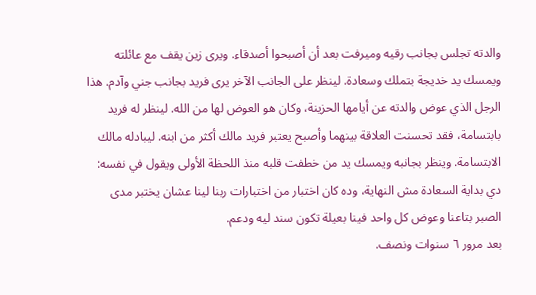والدته تجلس بجانب رقيه وميرفت بعد أن أصبحوا أصدقاء. ويرى زين يقف مع عائلته ويمسك يد خديجة بتملك وسعادة. لينظر على الجانب الآخر يرى فريد بجانب جني وآدم. هذا الرجل الذي عوض والدته عن أيامها الحزينة، وكان هو العوض لها من الله. لينظر له فريد بابتسامة، فقد تحسنت العلاقة بينهما وأصبح يعتبر فريد مالك أكثر من ابنه. ليبادله مالك الابتسامة. وينظر بجانبه ويمسك يد من خطفت قلبه منذ اللحظة الأولى ويقول في نفسه: دي بداية السعادة مش النهاية، وده كان اختبار من اختبارات ربنا لينا عشان يختبر مدى الصبر بتاعنا وعوض كل واحد فينا بعيلة تكون سند ليه ودعم.
بعد مرور ٦ سنوات ونصف.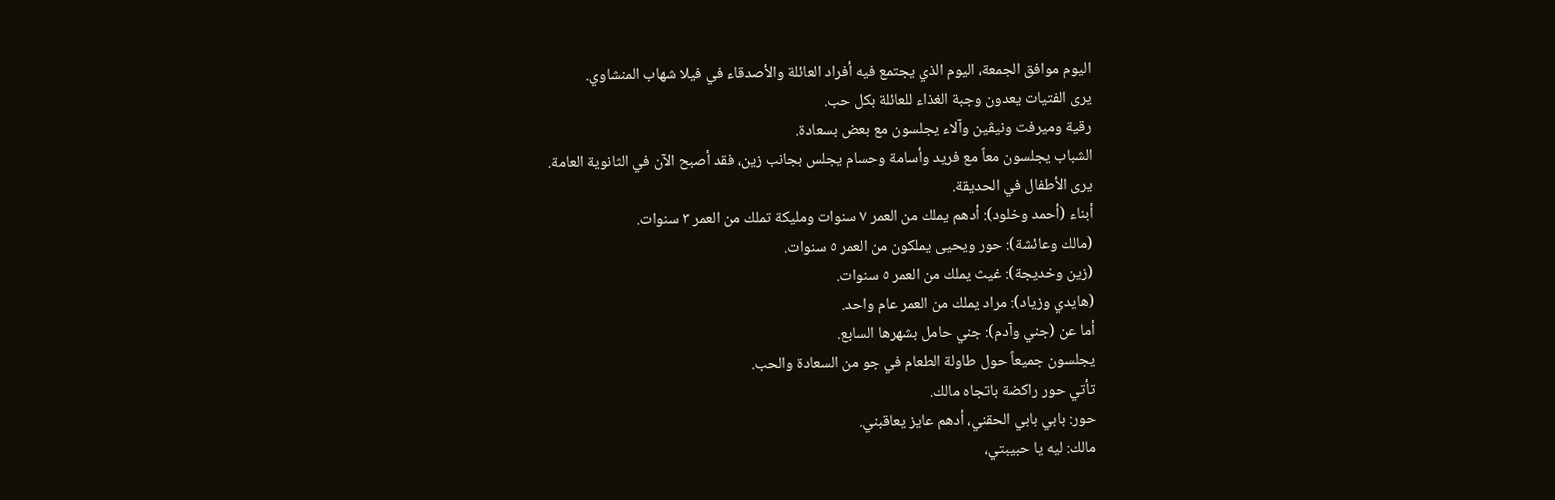اليوم موافق الجمعة، اليوم الذي يجتمع فيه أفراد العائلة والأصدقاء في فيلا شهاب المنشاوي.
يرى الفتيات يعدون وجبة الغذاء للعائلة بكل حب.
رقية وميرفت ونيڤين وآلاء يجلسون مع بعض بسعادة.
الشباب يجلسون معاً مع فريد وأسامة وحسام يجلس بجانب زين، فقد أصبح الآن في الثانوية العامة.
يرى الأطفال في الحديقة.
أبناء (أحمد وخلود): أدهم يملك من العمر ٧ سنوات ومليكة تملك من العمر ٣ سنوات.
(مالك وعائشة): حور ويحيى يملكون من العمر ٥ سنوات.
(زين وخديجة): غيث يملك من العمر ٥ سنوات.
(هايدي وزياد): مراد يملك من العمر عام واحد.
أما عن (جني وآدم): جني حامل بشهرها السابع.
يجلسون جميعاً حول طاولة الطعام في جو من السعادة والحب.
تأتي حور راكضة باتجاه مالك.
حور: بابي بابي الحقني، أدهم عايز يعاقبني.
مالك: ليه يا حبيبتي،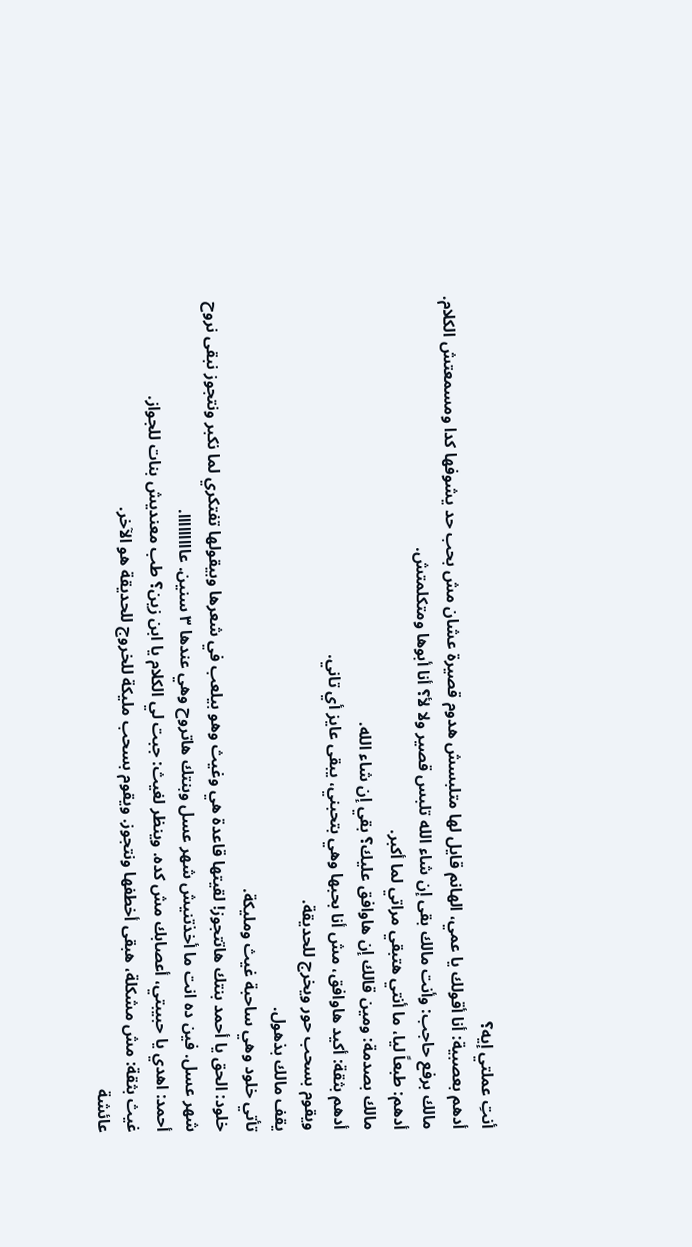أنتِ عملتي إيه؟
أدهم بعصبية: أنا أقولك يا عمي، الهانم قايل لها متلبسش هدوم قصيرة عشان مش بحب حد يشوفها كدا ومسمعتش الكلام.
مالك برفع حاجب: وأنت مالك بقى إن شاء الله تلبس قصير ولا لأ؟ أنا أبوها ومتكلمتش.
أدهم: طبعاً ليا، ما أنتي هتبقي مراتي لما أكبر.
مالك بصدمة: ومين قالك إن هاوافق عليك؟ بقي إن شاء الله.
أدهم بثقة: أكيد هاوافق، مش أنا بحبها وهي بتحبني، يبقى عايز أي تاني.
ويقوم بسحب حور ويخرج للحديقة.
يقف مالك بذهول.
تأتي خلود وهي ساحبة غيث ومليكة.
خلود: الحق يا أحمد بنتك هاتتجوز! لقيتها قاعدة هي وغيث وهو بيلعب في شعرها وبيقولها تفتكري لما نكبر ونتجوز نبقى نروح شهر عسل. فين ده انت ما أخذتنيش شهر عسل وبنتك هاتروح وهي عندها ٣ سنين. عااااااااا.
أحمد: اهدي يا حبيبتي، أعصابك مش كده. وينظر لغيث: جبت لي الكلام يا ابن زين؟ طب معنديش بنات للجواز.
غيث بثقة: مش مشكلة، هبقى أخطفها ونتجوز. ويقوم بسحب مليكة للخروج للحديقة هو الآخر.
عائشة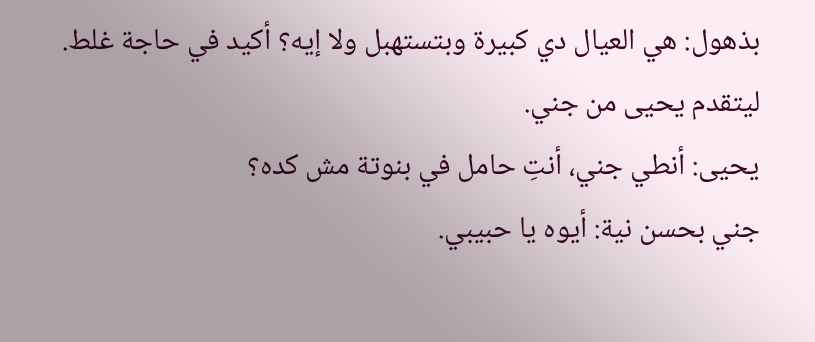بذهول: هي العيال دي كبيرة وبتستهبل ولا إيه؟ أكيد في حاجة غلط.
ليتقدم يحيى من جني.
يحيى: أنطي جني، أنتِ حامل في بنوتة مش كده؟
جني بحسن نية: أيوه يا حبيبي.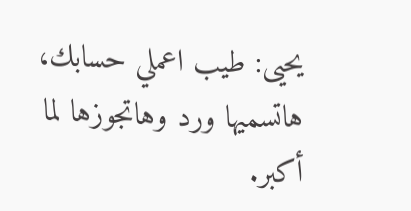يحيى: طيب اعملي حسابك، هاتسميها ورد وهاتجوزها لما أكبر.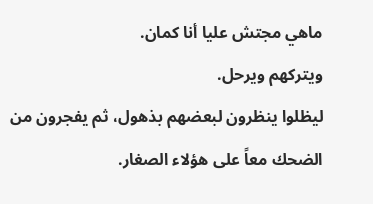ماهي مجتش عليا أنا كمان.
ويتركهم ويرحل.
ليظلوا ينظرون لبعضهم بذهول، ثم يفجرون من الضحك معاً على هؤلاء الصغار.